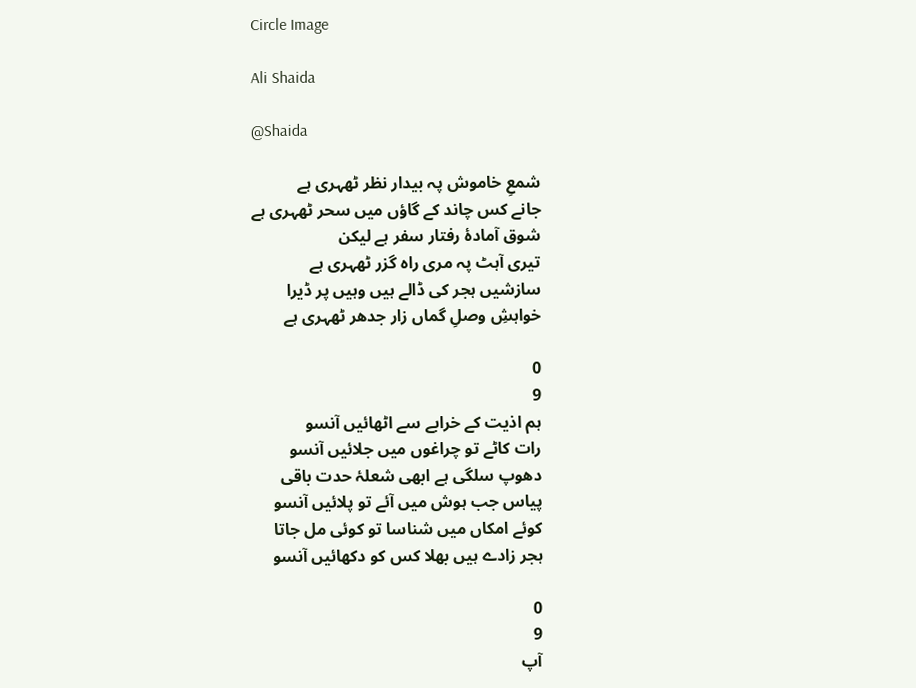Circle Image

Ali Shaida

@Shaida

شمعِ خاموش پہ بیدار نظر ٹھہری ہے
جانے کس چاند کے گاؤں میں سحر ٹھہری ہے
شوق آمادۂ رفتار سفر ہے لیکن
تیری آہٹ پہ مری راہ گزر ٹھہری ہے
سازشیں ہجر کی ڈالے ہیں وہیں پر ڈیرا
خواہشِ وصلِ گماں زار جدھر ٹھہری ہے

0
9
ہم اذیت کے خرابے سے اٹھائیں آنسو
رات کاٹے تو چراغوں میں جلائیں آنسو
دھوپ سلگی ہے ابھی شعلۂ حدت باقی
پیاس جب ہوش میں آئے تو پلائیں آنسو
کوئے امکاں میں شناسا تو کوئی مل جاتا
ہجر زادے ہیں بھلا کس کو دکھائیں آنسو

0
9
آپ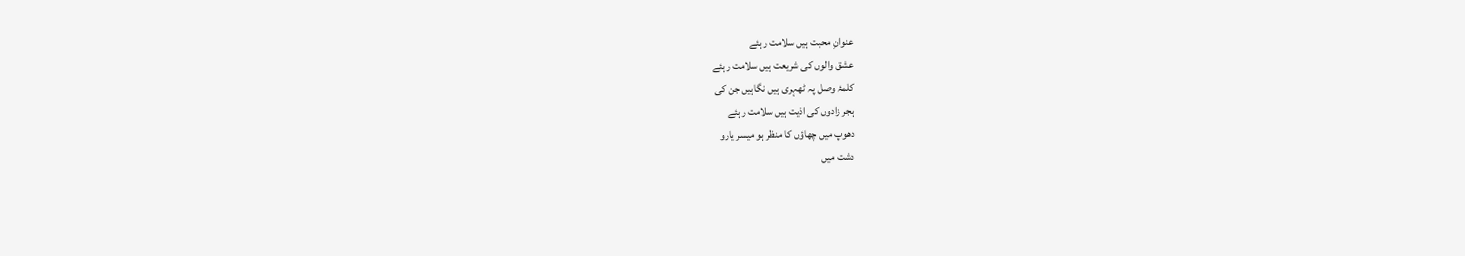عنوانِ محبت ہیں سلامت رہئے
عشق والوں کی شریعت ہیں سلامت رہئے
کلمۂ وصل پہ ٹھہری ہیں نگاہیں جن کی
ہجر زادوں کی اذیت ہیں سلامت رہئے
دھوپ میں چھاؤں کا منظر ہو میسر یارو
دشت میں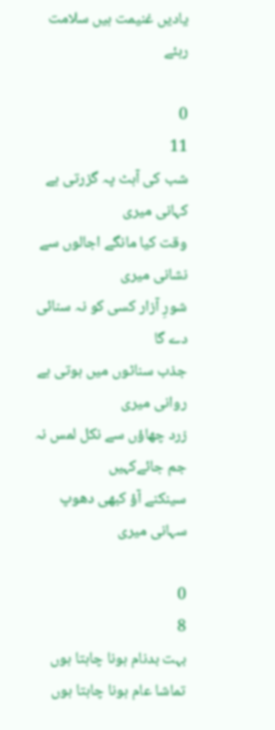یادیں غنیمت ہیں سلامت رہئے

0
11
شب کی آہٹ پہ گزرتی ہے کہانی میری
وقت کیا مانگے اجالوں سے نشانی میری
شورِ آزار کسی کو نہ سنائی دے گا
جذب سناٹوں میں ہوتی ہے روانی میری
زرد چھاؤں سے نکل لمس نہ جم جائےکہیں
سینکنے آؤ کبھی دھوپ سہانی میری

0
8
بہت بدنام ہونا چاہتا ہوں
تماشا عام ہونا چاہتا ہوں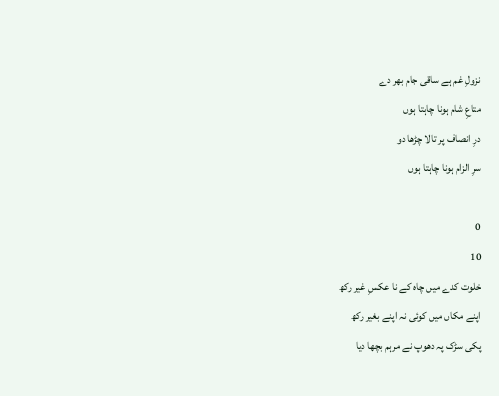نزولِ غم ہے ساقی جام بھر دے
متاعِ شام ہونا چاہتا ہوں
درِ انصاف پر تالا چڑھا دو
سرِ الزام ہونا چاہتا ہوں

0
10
خلوت کدے میں چاہ کے نا عکسِ غیر رکھ
اپنے مکاں میں کوئی نہ اپنے بغیر رکھ
پکی سڑک پہ دھوپ نے مرہم بچھا دیا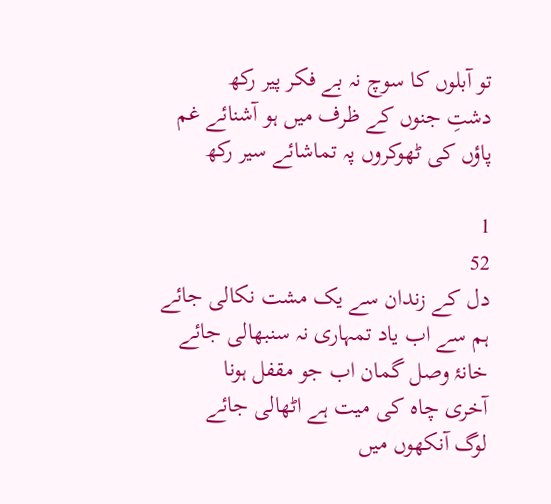تو آبلوں کا سوچ نہ بے فکر پیر رکھ
دشتِ جنوں کے ظرف میں ہو آشنائے غم
پاؤں کی ٹھوکروں پہ تماشائے سیر رکھ

1
52
دل کے زندان سے یک مشت نکالی جائے
ہم سے اب یاد تمہاری نہ سنبھالی جائے
خانۂ وصل گمان اب جو مقفل ہونا
آخری چاہ کی میت ہے اٹھالی جائے
لوگ آنکھوں میں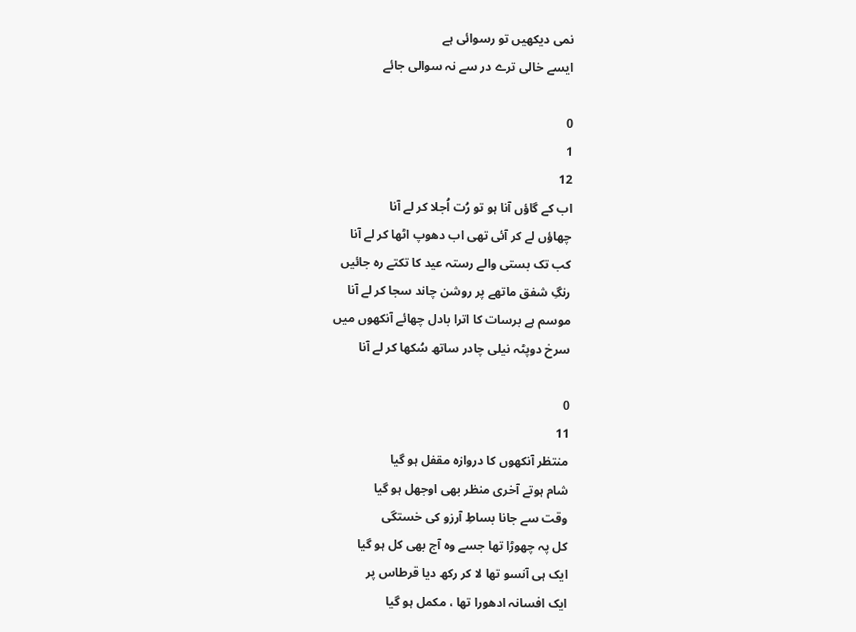نمی دیکھیں تو رسوائی ہے
ایسے خالی ترے در سے نہ سوالی جائے

0
1
12
اب کے گاؤں آنا ہو تو رُت اُجلا کر لے آنا
چھاؤں لے کر آئی تھی اب دھوپ اٹھا کر لے آنا
کب تک بستی والے رستہ عید کا تکتے رہ جائیں
رنگِ شفق ماتھے پر روشن چاند سجا کر لے آنا
موسم ہے برسات کا اترا بادل چھائے آنکھوں میں
سرخ دوپٹہ نیلی چادر ساتھ سُکھا کر لے آنا

0
11
منتظر آنکھوں کا دروازہ مقفل ہو گیا
شام ہوتے آخری منظر بھی اوجھل ہو گیا
وقت سے جانا بساطِ آرزو کی خستگی
کل پہ چھوڑا تھا جسے وہ آج بھی کل ہو گیا
ایک ہی آنسو تھا لا کر رکھ دیا قرطاس پر
ایک افسانہ ادھورا تھا ، مکمل ہو گیا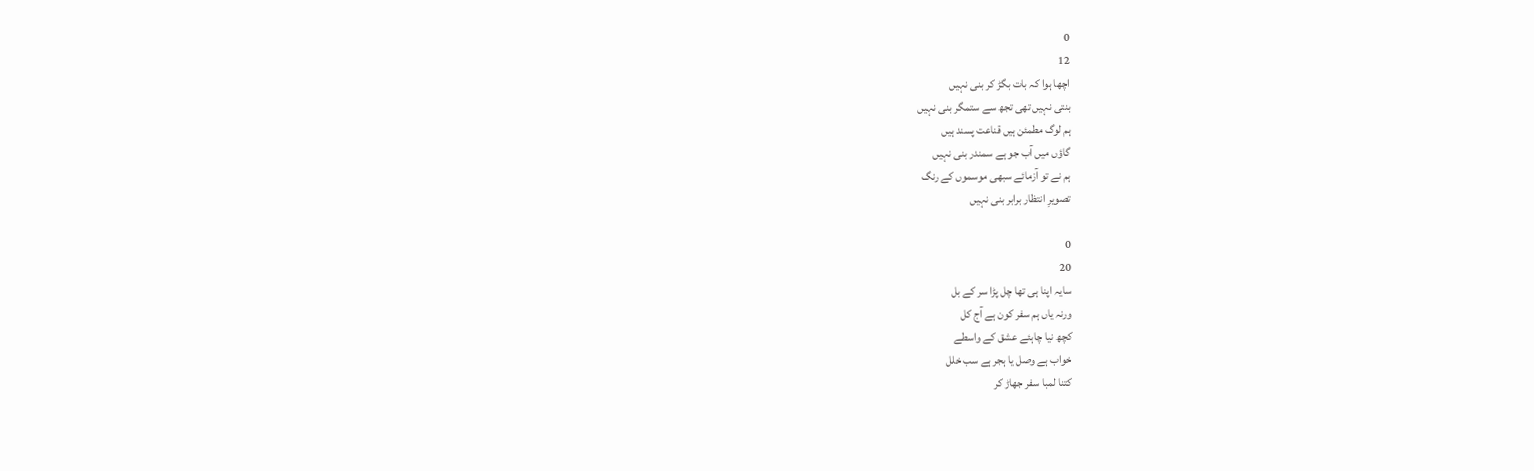0
12
اچھا ہوا کہ بات بگڑ کر بنی نہیں
بنتی نہیں تھی تجھ سے ستمگر بنی نہیں
ہم لوگ مطمئن ہیں قناعت پسند ہیں
گاؤں میں آب جو ہے سمندر بنی نہیں
ہم نے تو آزمائے سبھی موسموں کے رنگ
تصویرِ انتظار برابر بنی نہیں

0
20
سایہ اپنا ہی تھا چل پڑا سر کے بل
ورنہ یاں ہم سفر کون ہے آج کل
کچھ نیا چاہئے عشق کے واسطے
خواب ہے وصل یا ہجر ہے سب خلل
کتنا لمبا سفر جھاڑ کر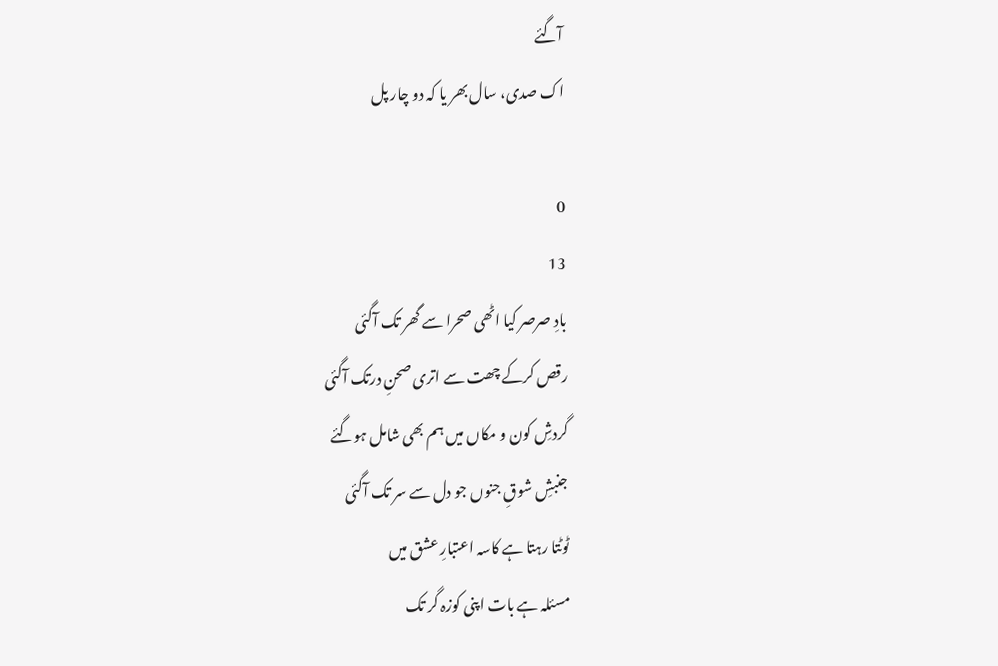آگئے
اک صدی، سال بھر یا کہ دو چار پل

0
13
بادِ صرصر کیا اٹھی صحرا سے گھر تک آگئی
رقص کرکے چھت سے اتری صحنِ درتک آگئی
گردشِ کون و مکاں میں ہم بھی شامل ہوگئے
جنبشِ شوقِ جنوں جو دل سے سر تک آگئی
ٹوٹتا رہتا ہے کاسہ اعتبارِ عشق میں
مسئلہ ہے بات اپنی کوزہ گر تک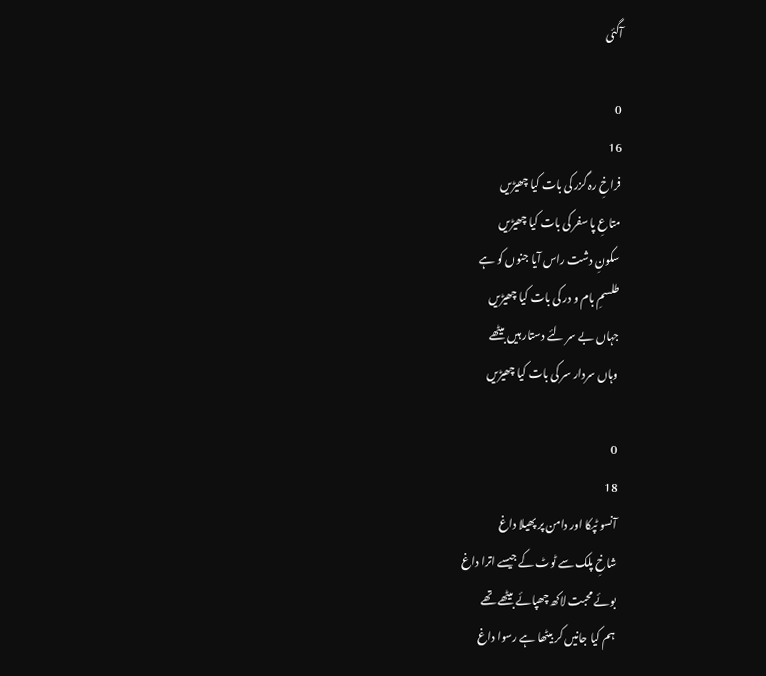آگئی

0
16
فراخِ رہ گزر کی بات کیا چھیڑیں
متاعِ پا سفر کی بات کیا چھیڑیں
سکونِ دشت راس آیا جنوں کو ہے
طلسمِ بام و در کی بات کیا چھیڑیں
جہاں بے سر لئے دستار ہیں بیٹھے
وہاں سردار سر کی بات کیا چھیڑیں

0
18
آنسو ٹپکا اور دامن پر پھیلا داغ
شاخِ پلک سے ٹوٹ کے جیسے اترا داغ
بوئے محبت لاکھ چھپائے بیٹھے تھے
ہم کیا جانیں کر بیٹھا ہے رسوا داغ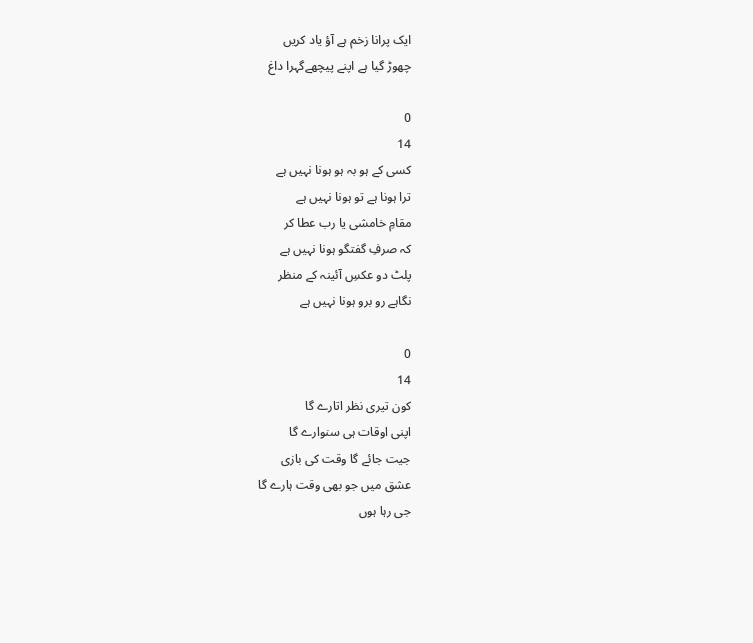ایک پرانا زخم ہے آؤ یاد کریں
چھوڑ گیا ہے اپنے پیچھےگہرا داغ

0
14
کسی کے ہو بہ ہو ہونا نہیں ہے
ترا ہونا ہے تو ہونا نہیں ہے
مقامِ خامشی یا رب عطا کر
کہ صرفِ گفتگو ہونا نہیں ہے
پلٹ دو عکسِ آئینہ کے منظر
نگاہے رو برو ہونا نہیں ہے

0
14
کون تیری نظر اتارے گا
اپنی اوقات ہی سنوارے گا
جیت جائے گا وقت کی بازی
عشق میں جو بھی وقت ہارے گا
جی رہا ہوں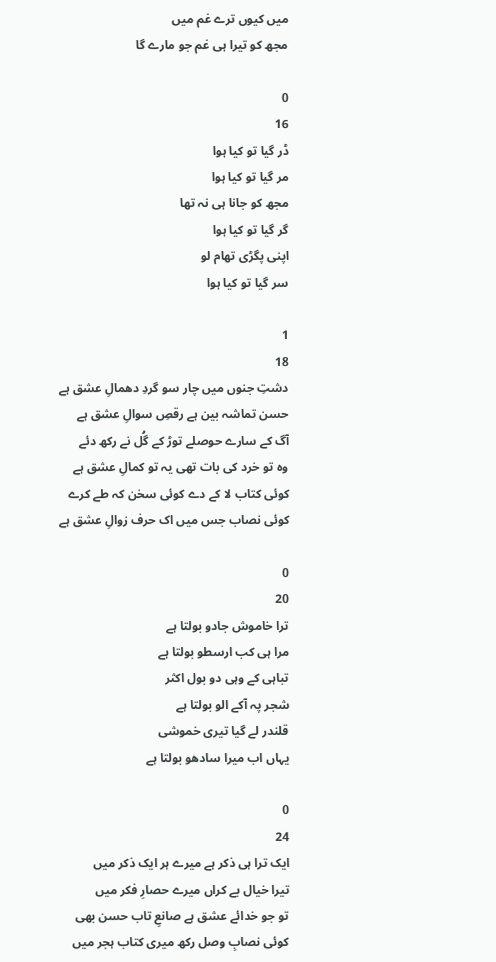میں کیوں ترے غم میں
مجھ کو تیرا ہی غم جو مارے گا

0
16
ڈر گیا تو کیا ہوا
مر گیا تو کیا ہوا
مجھ کو جانا ہی نہ تھا
گر گیا تو کیا ہوا
اپنی پگڑی تھام لو
سر گیا تو کیا ہوا

1
18
دشتِ جنوں میں چار سو گردِ دھمالِ عشق ہے
حسن تماشہ بین ہے رقصِ سوالِ عشق ہے
آگ کے سارے حوصلے توڑ کے گُل نے رکھ دئے
وہ تو خرد کی بات تھی یہ تو کمالِ عشق ہے
کوئی کتاب لا کے دے کوئی سخن کہ طے کرے
کوئی نصاب جس میں اک حرف زوالِ عشق ہے

0
20
ترا خاموش جادو بولتا ہے
مرا ہی کب ارسطو بولتا ہے
تباہی کے وہی دو بول اکثر
شجر پہ آکے الو بولتا ہے
قلندر لے گیا تیری خموشی
یہاں اب میرا سادھو بولتا ہے

0
24
ایک ترا ہی ذکر ہے میرے ہر ایک ذکر میں
تیرا خیال بے کراں میرے حصارِ فکر میں
تو جو خدائے عشق ہے صانعِ تاب حسن بھی
کوئی نصابِ وصل رکھ میری کتاب ہجر میں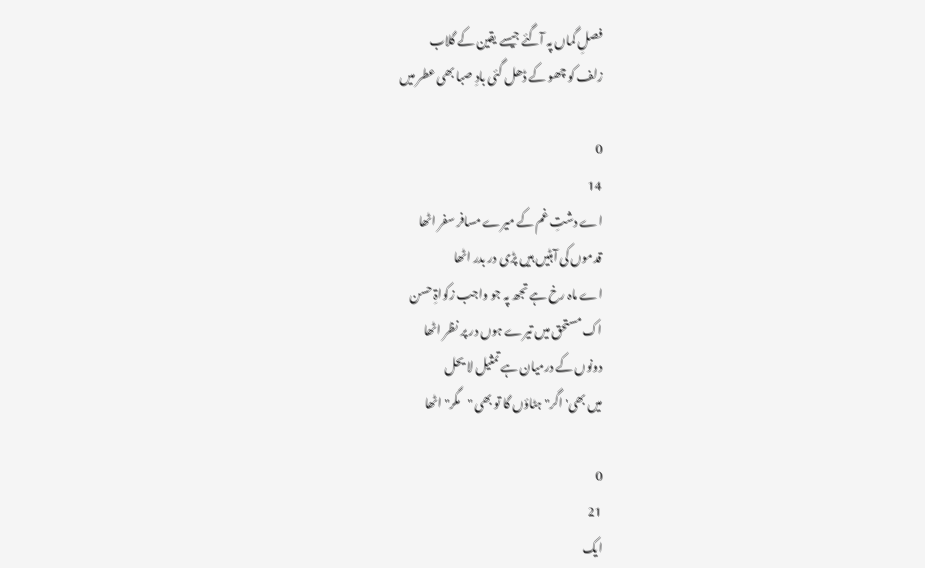فصلِ گماں پہ آگئے جیسے یقین کے گلاب
زلف کو چھو کے ڈھل گئی بادِ صبا بھی عطر میں

0
14
اے دشتِ غم کے میرے مسافر سفر اٹھا
قدموں کی آہٹیں ہیں پڑی در بدر اٹھا
اے ماہ رخ ہے تجھ پہ جو واجب زکواۃِ حسن
اک مستحق میں تیرے ہوں در پر نظر اٹھا
دونوں کے درمیان ہے تمثیل لا یحل
میں بھی' اگر" ہٹاؤں گا تو بھی "مگر" اٹھا

0
21
ایک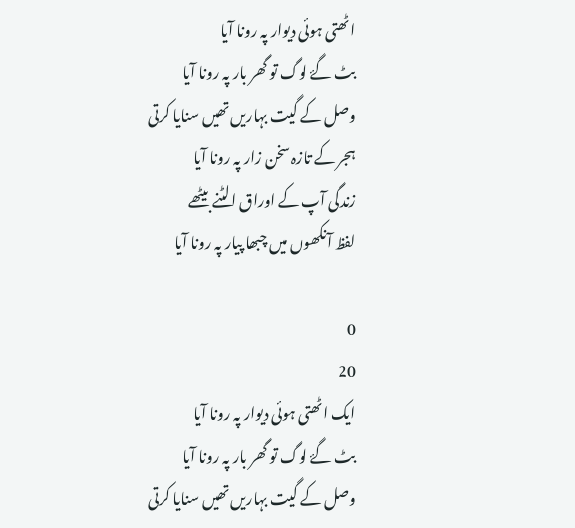اٹھتی ہوئی دیوار پہ رونا آیا
بٹ گۓ لوگ تو گھر بار پہ رونا آیا
وصل کے گیت بہاریں تھیں سنایا کرتی
ہجر کے تازہ سخن زار پہ رونا آیا
زندگی آپ کے اوراق الٹنے بیٹھے
لفظ آنکھوں میں چبھا پیار پہ رونا آیا

0
20
ایک اٹھتی ہوئی دیوار پہ رونا آیا
بٹ گۓ لوگ تو گھر بار پہ رونا آیا
وصل کے گیت بہاریں تھیں سنایا کرتی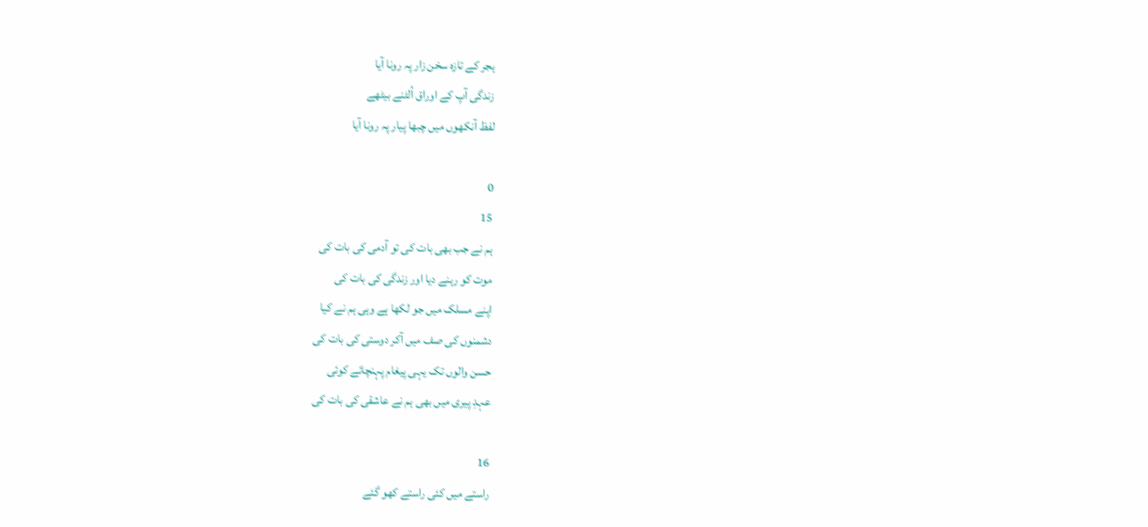ہجر کے تازہ سخن زار پہ رونا آیا
زندگی آپ کے اوراق اُلٹنے بیٹھے
لفظ آنکھوں میں چبھا پیار پہ رونا آیا

0
15
ہم نے جب بھی بات کی تو آدمی کی بات کی
موت کو رہنے دیا اور زندگی کی بات کی
اپنے مسلک میں جو لکھا ہے وہی ہم نے کیا
دشمنوں کی صف میں آکر دوستی کی بات کی
حسن والوں تک یہی پیغام پہنچائے کوئی
عہدِ پیری میں بھی ہم نے عاشقی کی بات کی

16
راستے میں کئی راستے کھو گئے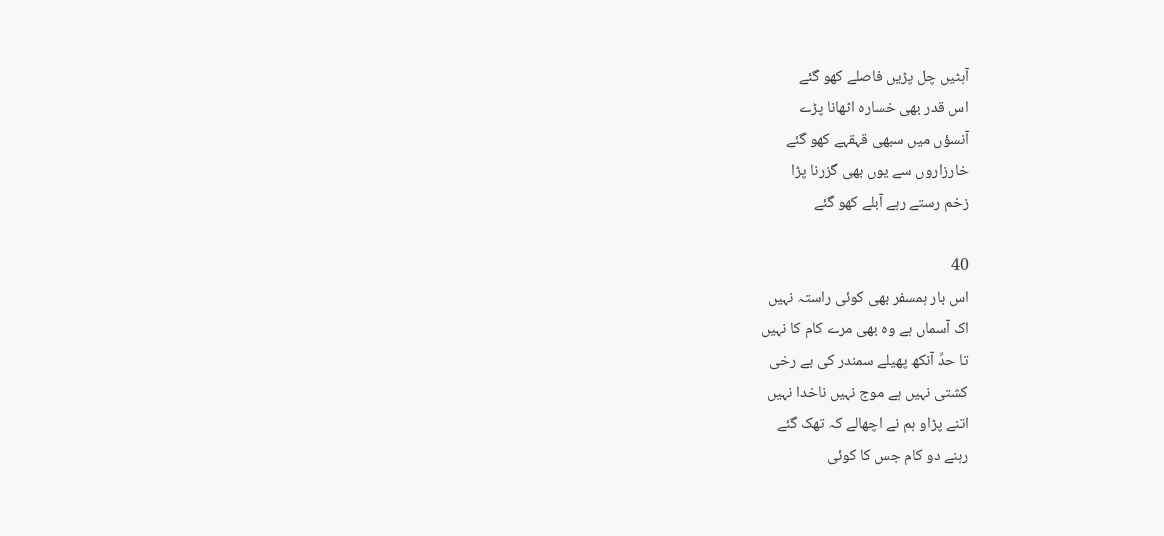آہٹیں چل پڑیں فاصلے کھو گئے
اس قدر بھی خسارہ اٹھانا پڑے
آنسؤں میں سبھی قہقہے کھو گئے
خارزاروں سے یوں بھی گزرنا پڑا
زخم رستے رہے آبلے کھو گئے

40
اس بار ہمسفر بھی کوئی راستہ نہیں
اک آسماں ہے وہ بھی مرے کام کا نہیں
تا حدِّ آنکھ پھیلے سمندر کی بے رخی
کشتی نہیں ہے موج نہیں ناخدا نہیں
اتنے پڑاو ہم نے اچھالے کہ تھک گئے
رہنے دو کام جس کا کوئی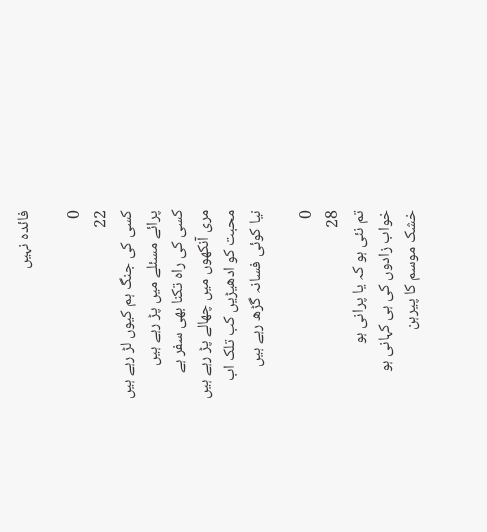فائدہ نہیں

0
22
کسی کی جنگ ہم کیوں لڑ رہے ہیں
پرائے مسئلے میں پڑ رہے ہیں
کسی کی راہ تکنا بھی سفر ہے
مری آنکھوں میں چھالے پڑ رہے ہیں
محبت کو ادھیڑیں کب تلک اب
نیا کوئی فسانہ گڑھ رہے ہیں

0
28
تم نئی ہو کہ یا پرانی ہو
خواب زادوں کی ہی کہانی ہو
خشک موسم کا پیرہن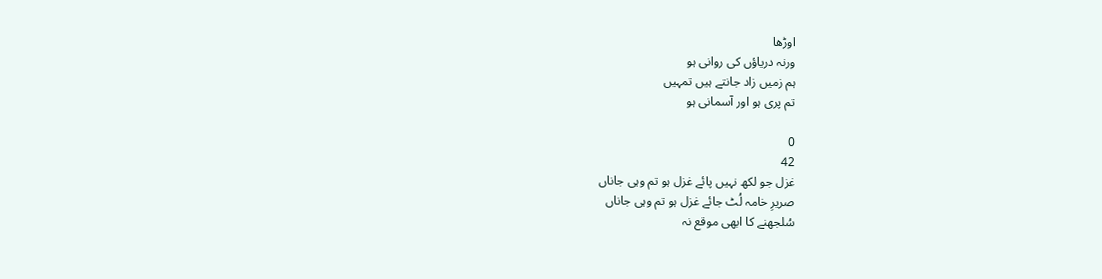اوڑھا
ورنہ دریاؤں کی روانی ہو
ہم زمیں زاد جانتے ہیں تمہیں
تم پری ہو اور آسمانی ہو

0
42
غزل جو لکھ نہیں پائے غزل ہو تم وہی جاناں
صریرِ خامہ لُٹ جائے غزل ہو تم وہی جاناں
سُلجھنے کا ابھی موقع نہ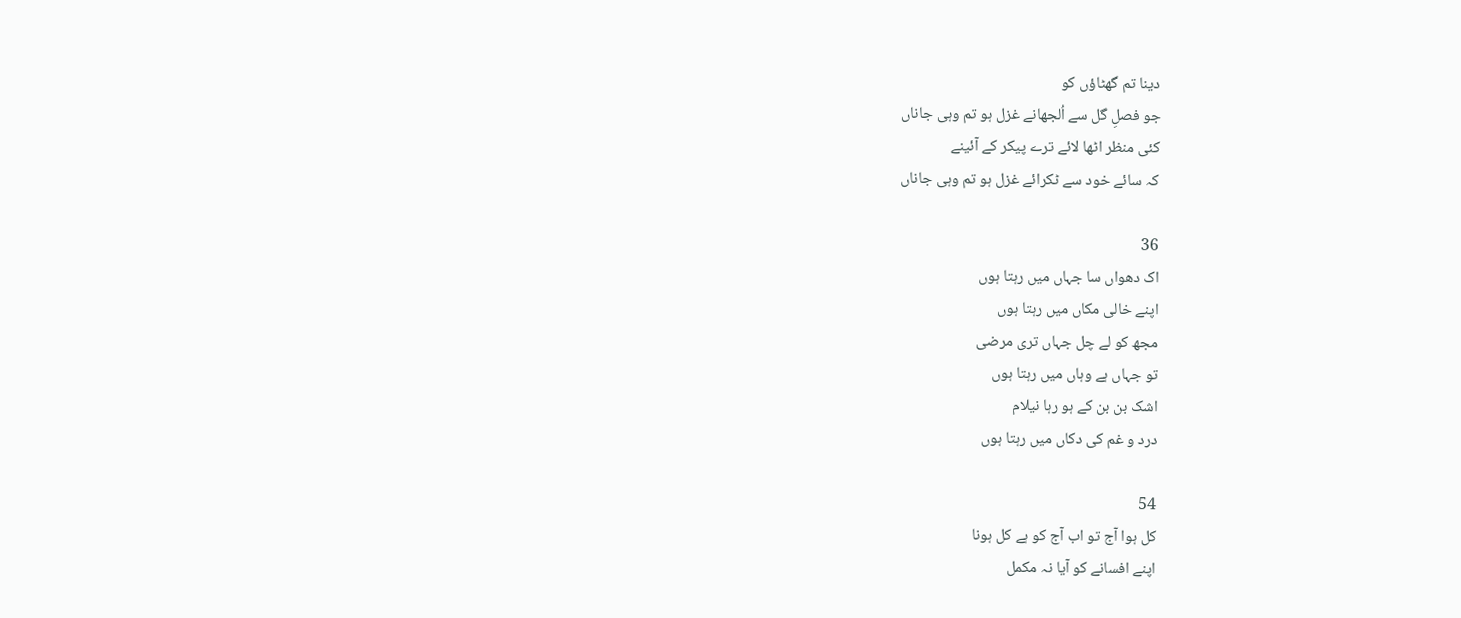دینا تم گھٹاؤں کو
جو فصلِ گل سے اُلجھانے غزل ہو تم وہی جاناں
کئی منظر اٹھا لائے ترے پیکر کے آئینے
کہ سائے خود سے ٹکرائے غزل ہو تم وہی جاناں

36
اک دھواں سا جہاں میں رہتا ہوں
اپنے خالی مکاں میں رہتا ہوں
مجھ کو لے چل جہاں تری مرضی
تو جہاں ہے وہاں میں رہتا ہوں
اشک بن بن کے ہو رہا نیلام
درد و غم کی دکاں میں رہتا ہوں

54
کل ہوا آج تو اب آج کو ہے کل ہونا
اپنے افسانے کو آیا نہ مکمل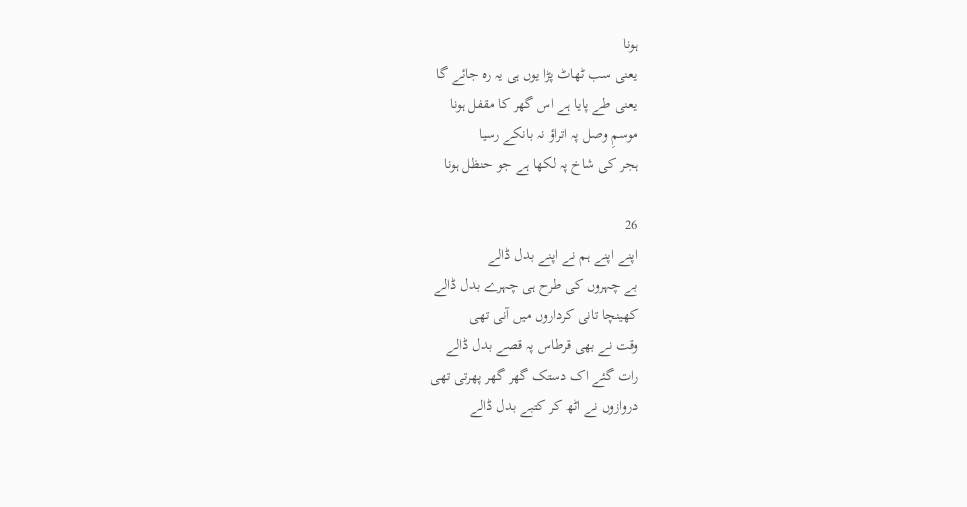ہونا
یعنی سب ٹھاٹ پڑا یوں ہی یہ رہ جائے گا
یعنی طے پایا ہے اس گھر کا مقفل ہونا
موسمِ وصل پہ اتراؤ نہ بانکے رسیا
ہجر کی شاخ پہ لکھا ہے جو حنظل ہونا

26
اپنے اپنے ہم نے اپنے بدل ڈالے
بے چہروں کی طرح ہی چہرے بدل ڈالے
کھینچا تانی کرداروں میں آنی تھی
وقت نے بھی قرطاس پہ قصے بدل ڈالے
رات گئے اک دستک گھر گھر پھرتی تھی
دروازوں نے اٹھ کر کتبے بدل ڈالے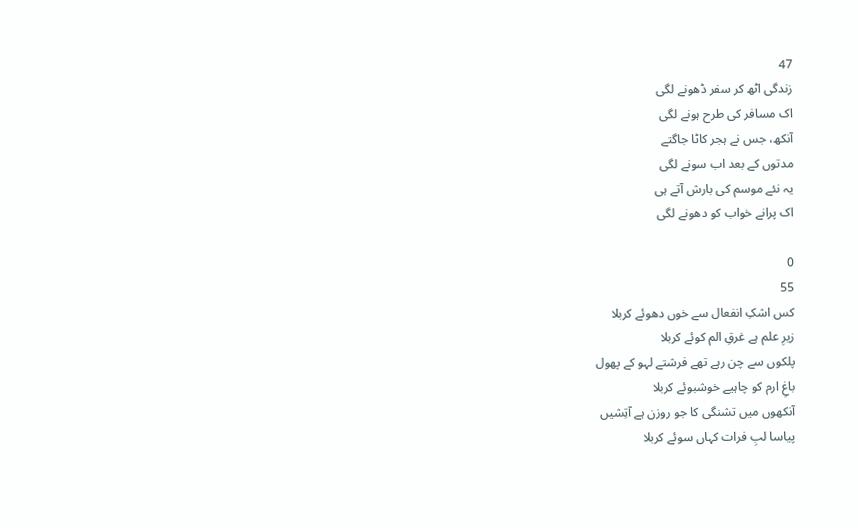47
زندگی اٹھ کر سفر ڈھونے لگی
اک مسافر کی طرح ہونے لگی
آنکھ، جس نے ہجر کاٹا جاگتے
مدتوں کے بعد اب سونے لگی
یہ نئے موسم کی بارش آتے ہی
اک پرانے خواب کو دھونے لگی

0
55
کس اشکِ انفعال سے خوں دھوئے کربلا
زیرِ علم ہے غرقِ الم کوئے کربلا
پلکوں سے چن رہے تھے فرشتے لہو کے پھول
باغِ ارم کو چاہیے خوشبوئے کربلا
آنکھوں میں تشنگی کا جو روزن ہے آتِشیں
پیاسا لبِ فرات کہاں سوئے کربلا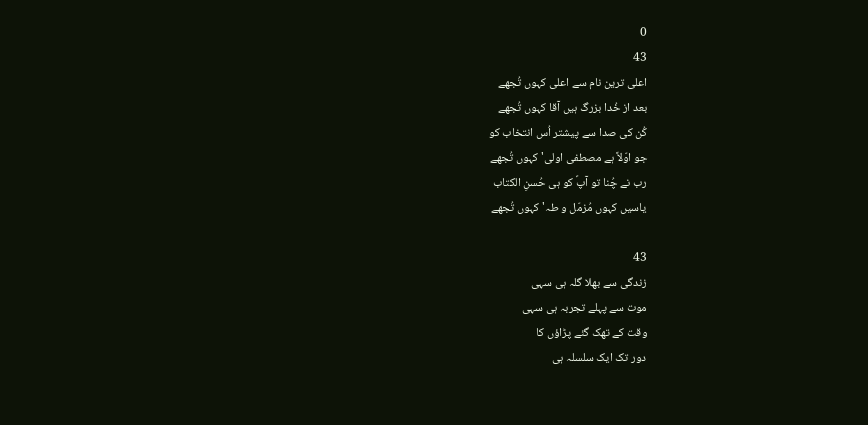0
43
اعلی ترین نام سے اعلی کہوں تُجھے
بعد از خُدا بزرگ ہیں آقا کہوں تُجھے
کُن کی صدا سے پیشتر اُس انتخاب کو
جو اوّلاً ہے مصطفی اولی' کہوں تُجھے
رب نے چُنا تو آپؐ کو ہی حُسنِ الکتاب
یاسیں کہوں مُزمّل و طہ' کہوں تُجھے

43
زندگی سے بھلا گلہ ہی سہی
موت سے پہلے تجربہ ہی سہی
وقت کے تھک گئے پڑاؤں کا
دور تک ایک سلسلہ ہی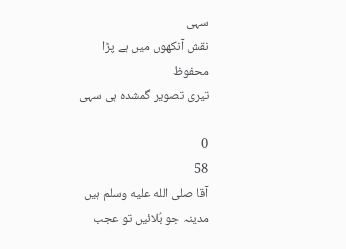سہی
نقش آنکھوں میں ہے پڑا محفوظ
تیری تصویر گمشدہ ہی سہی

0
58
آقا صلى الله عليه وسلم ہیں مدینہ جو بُلائیں تو عجب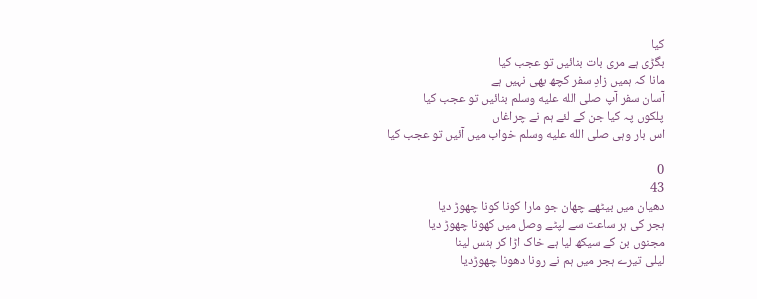کیا
بگڑی ہے مری بات بنائیں تو عجب کیا
مانا کہ ہمیں زادِ سفر کچھ بھی نہیں ہے
آسان سفر آپ صلى الله عليه وسلم بنائیں تو عجب کیا
پلکوں پہ کیا جن کے لئے ہم نے چراغاں
اس بار وہی صلى الله عليه وسلم خواب میں آئیں تو عجب کیا

0
43
دھیان میں بیٹھے چھان جو مارا کونا کونا چھوڑ دیا
ہجر کی ہر ساعت سے لپٹے وصل میں کھونا چھوڑ دیا
مجنوں بن کے سیکھ لیا ہے خاک اڑا کر ہنس لینا
لیلی تیرے ہجر میں ہم نے رونا دھونا چھوڑدیا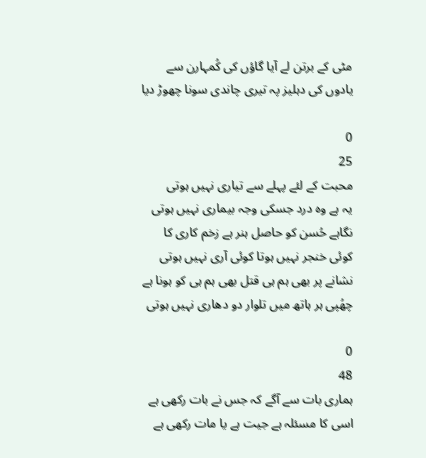مٹی کے برتن لے آیا گاؤں کی کُمہارن سے
یادوں کی دہلیز پہ تیری چاندی سونا چھوڑ دیا

0
25
محبت کے لئے پہلے سے تیاری نہیں ہوتی
یہ ہے وہ درد جسکی وجہ بیماری نہیں ہوتی
نگاہے حُسن کو حاصل ہنر ہے زخم کاری کا
کوئی خنجر نہیں ہوتا کوئی آری نہیں ہوتی
نشانے پر بھی ہم ہی قتل بھی ہم ہی کو ہونا ہے
چھُپی ہر ہاتھ میں تلوار دو دھاری نہیں ہوتی

0
48
ہماری بات سے آگے کہ جس نے بات رکھی ہے
اسی کا مسئلہ ہے جیت ہے یا مات رکھی ہے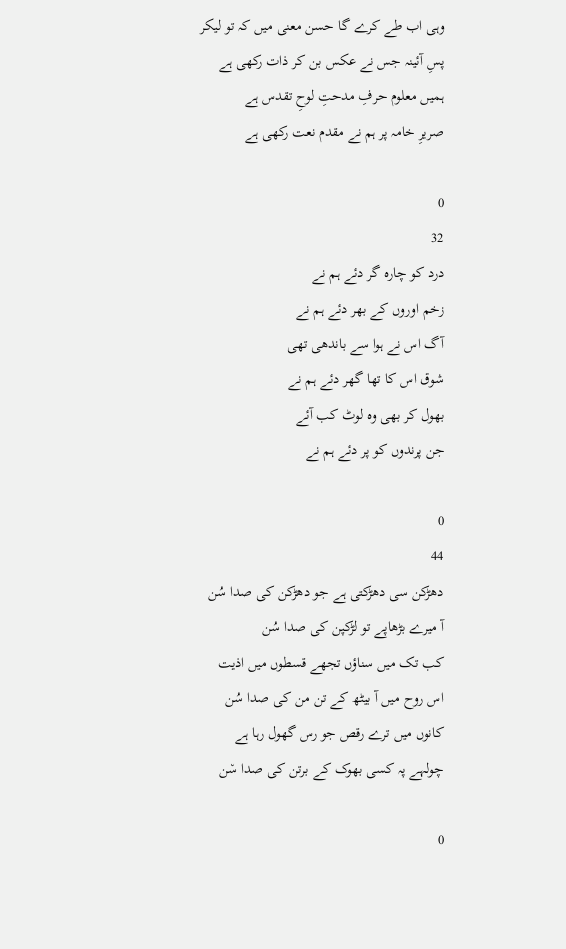وہی اب طے کرے گا حسن معنی میں کہ تو لیکر
پسِ آئینہ جس نے عکس بن کر ذات رکھی ہے
ہمیں معلوم حرفِ مدحتِ لوحِ تقدس ہے
صریرِ خامہ پر ہم نے مقدم نعت رکھی ہے

0
32
درد کو چارہ گر دئے ہم نے
زخم اوروں کے بھر دئے ہم نے
آگ اس نے ہوا سے باندھی تھی
شوق اس کا تھا گھر دئے ہم نے
بھول کر بھی وہ لوٹ کب آئے
جن پرندوں کو پر دئے ہم نے

0
44
دھڑکن سی دھڑکتی ہے جو دھڑکن کی صدا سُن
آ میرے بڑھاپے تو لڑکپن کی صدا سُن
کب تک میں سناؤں تجھے قسطوں میں اذیت
اس روح میں آ بیٹھ کے تن من کی صدا سُن
کانوں میں ترے رقص جو رس گھول رہا ہے
چولہے پہ کسی بھوک کے برتن کی صدا س٘ن

0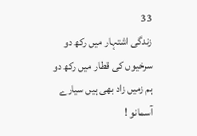33
زندگی اشتہار میں رکھ دو
سرخیوں کی قطار میں رکھ دو
ہم زمیں زاد بھی ہیں سیارے
آسمانو !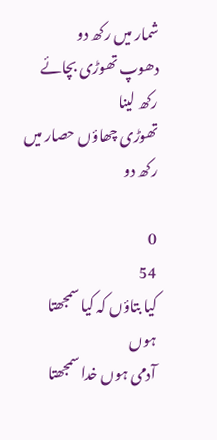شمار میں رکھ دو
دھوپ تھوڑی بچائے رکھ لینا
تھوڑی چھاؤں حصار میں رکھ دو

0
54
کیا بتاؤں کہ کیا سمجھتا ہوں
آدمی ہوں خدا سمجھتا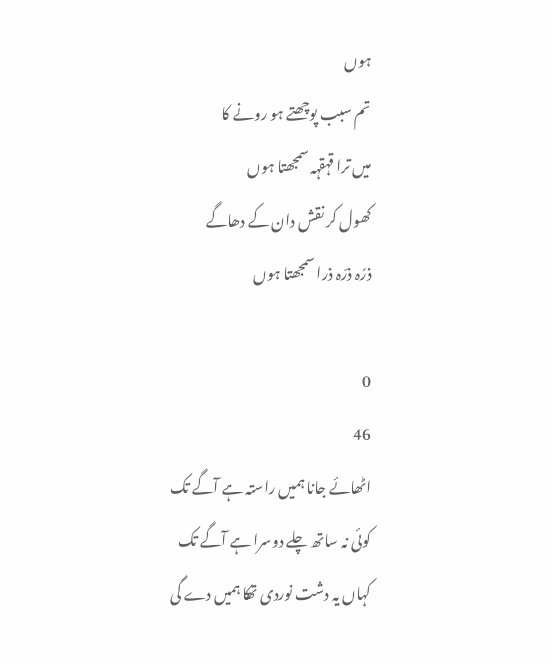ہوں
تم سبب پوچھتے ہو رونے کا
میں ترا قہقہہ سمجھتا ہوں
کھول کر نقش دان کے دھاگے
ذرٗہ ذرّہ ذرا سمجھتا ہوں

0
46
اٹھائے جانا ہمیں راستہ ہے آگے تک
کوئی نہ ساتھ چلے دوسرا ہے آگے تک
کہاں یہ دشت نوردی تھکا ہمیں دے گی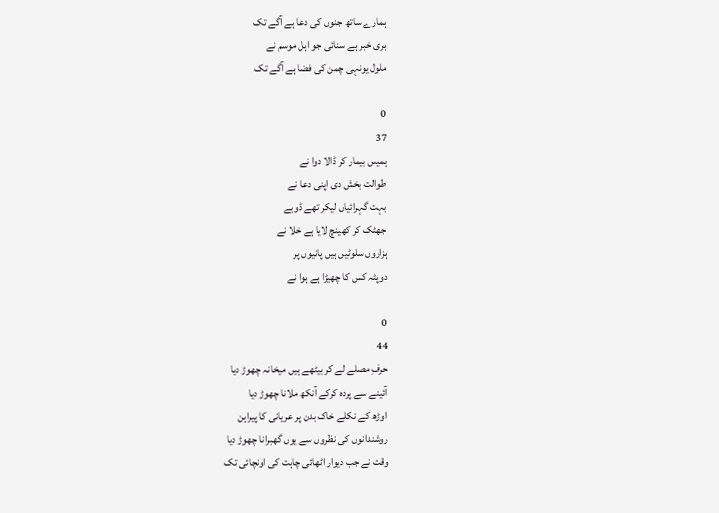ہمارے ساتھ جنوں کی دعا ہے آگے تک
بری خبر ہے سنائی جو اہل موسم نے
ملول یونہی چمن کی فضا ہے آگے تک

0
37
ہمیںں بیمار کر ڈالا دوا نے
طوالت بخش دی اپنی دعا نے
بہت گہرائیاں لیکر تھے ڈوبے
جھٹک کر کھینچ لایا ہے خلا نے
ہزاروں سلوٹیں ہیں پانیوں پر
دوپٹہ کس کا چھیڑا ہے ہوا نے

0
44
حرفِ مصلے لے کر بیٹھے ہیں میخانہ چھوڑ دیا
آئینے سے پردہ کرکے آنکھ ملانا چھوڑ دیا
اوڑھ کے نکلے خاک بدن پر عریانی کا پیراہن
روشندانوں کی نظروں سے یوں گھبرانا چھوڑ دیا
وقت نے جب دیوار اٹھائی چاہت کی اونچائی تک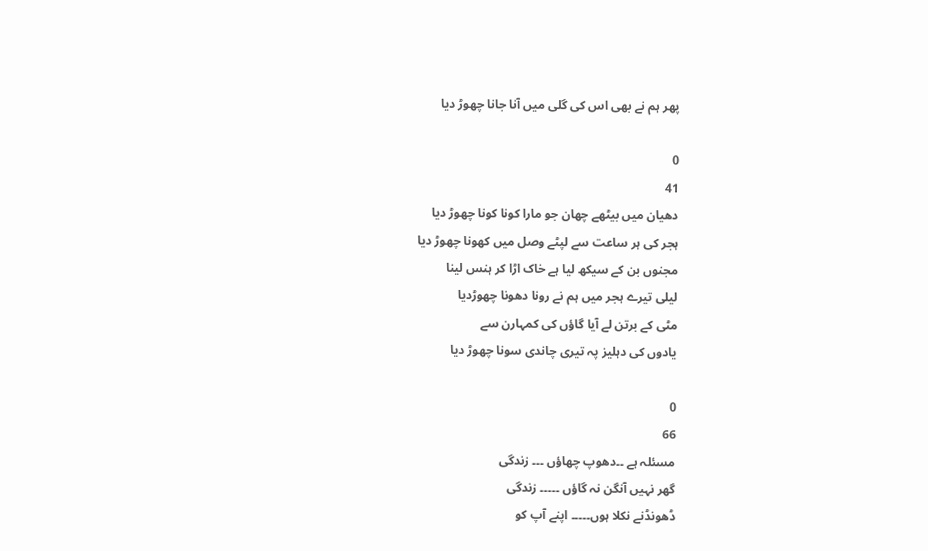پھر ہم نے بھی اس کی گلی میں آنا جانا چھوڑ دیا

0
41
دھیان میں بیٹھے چھان جو مارا کونا کونا چھوڑ دیا
ہجر کی ہر ساعت سے لپٹے وصل میں کھونا چھوڑ دیا
مجنوں بن کے سیکھ لیا ہے خاک اڑا کر ہنس لینا
لیلی تیرے ہجر میں ہم نے رونا دھونا چھوڑدیا
مٹی کے برتن لے آیا گاؤں کی کمہارن سے
یادوں کی دہلیز پہ تیری چاندی سونا چھوڑ دیا

0
66
مسئلہ ہے ۔۔دھوپ چھاؤں ۔۔۔ زندگی
گھر نہیں آنگن نہ گاؤں ۔۔۔۔۔ زندگی
ڈھونڈنے نکلا ہوں۔۔۔۔۔ اپنے آپ کو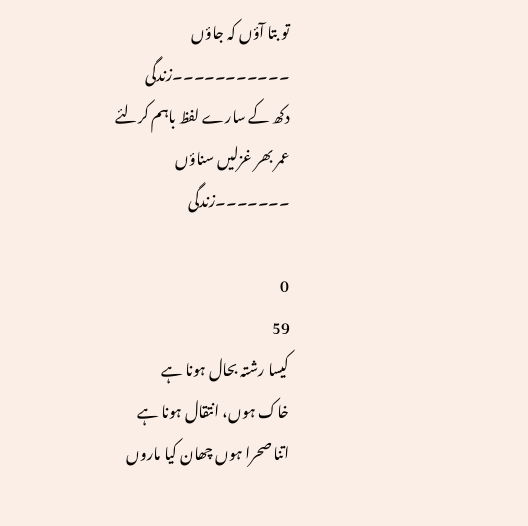تو بتا آؤں کہ جاؤں ۔۔۔۔۔۔۔۔۔۔۔زندگی
دکھ کے سارے لفظ باہم کرلئے
عمر بھر غزلیں سناؤں ۔۔۔۔۔۔۔زندگی

0
59
کیسا رشتہ بحال ہونا ہے
خاک ہوں، انتقال ہونا ہے
اتنا صحرا ہوں چھان کیا ماروں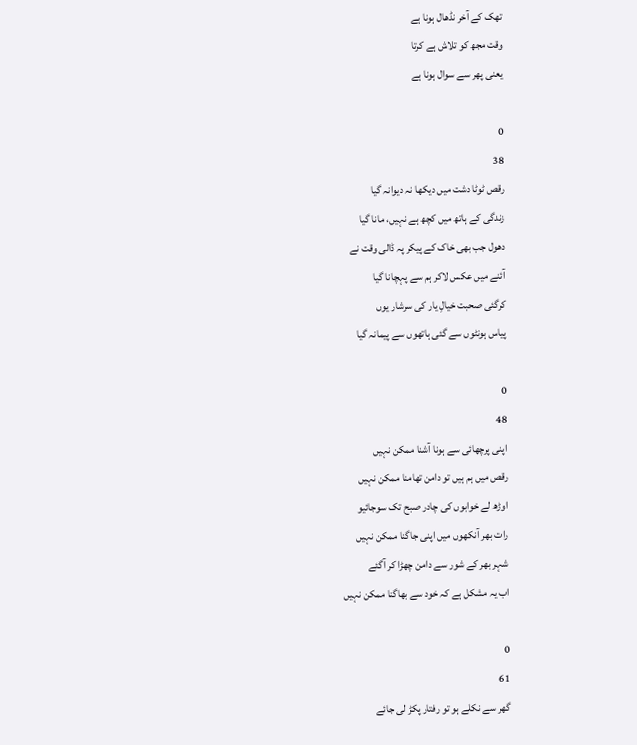تھک کے آخر نڈھال ہونا ہے
وقت مجھ کو تلاش ہے کرتا
یعنی پھر سے سوال ہونا ہے

0
38
رقص ٹوٹا دشت میں دیکھا نہ دیوانہ گیا
زندگی کے ہاتھ میں کچھ ہے نہیں، مانا گیا
دھول جب بھی خاک کے پیکر پہ ڈالی وقت نے
آئنے میں عکس لاکر ہم سے پہچانا گیا
کرگئی صحبت خیالِ یار کی سرشار یوں
پیاس ہونٹوں سے گئی ہاتھوں سے پیمانہ گیا

0
48
اپنی پرچھائی سے ہونا آشنا ممکن نہیں
رقص میں ہم ہیں تو دامن تھامنا ممکن نہیں
اوڑھ لے خوابوں کی چادر صبح تک سوجائیو
رات بھر آنکھوں میں اپنی جاگنا ممکن نہیں
شہر بھر کے شور سے دامن چھڑا کر آگئے
اب یہ مشکل ہے کہ خود سے بھاگنا ممکن نہیں

0
61
گھر سے نکلے ہو تو رفتار پکڑ لی جائے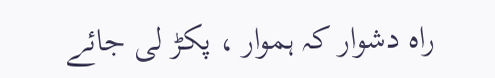راہ دشوار کہ ہموار ، پکڑ لی جائے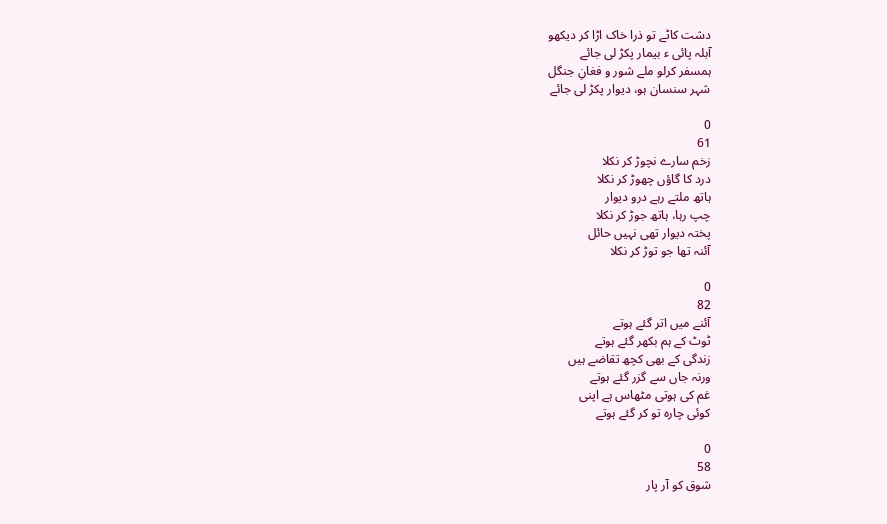دشت کاٹے تو ذرا خاک اڑا کر دیکھو
آبلہ پائی ء بیمار پکڑ لی جائے
ہمسفر کرلو ملے شور و فغانِ جنگل
شہر سنسان ہو، دیوار پکڑ لی جائے

0
61
زخم سارے نچوڑ کر نکلا
درد کا گاؤں چھوڑ کر نکلا
ہاتھ ملتے رہے درو دیوار
چپ رہا، ہاتھ جوڑ کر نکلا
پختہ دیوار تھی نہیں حائل
آئنہ تھا جو توڑ کر نکلا

0
82
آئنے میں اتر گئے ہوتے
ٹوٹ کے ہم بکھر گئے ہوتے
زندگی کے بھی کچھ تقاضے ہیں
ورنہ جاں سے گزر گئے ہوتے
غم کی ہوتی مٹھاس ہے اپنی
کوئی چارہ تو کر گئے ہوتے

0
58
شوق کو آر پار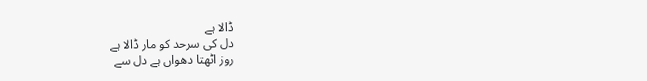ڈالا ہے
دل کی سرحد کو مار ڈالا ہے
روز اٹھتا دھواں ہے دل سے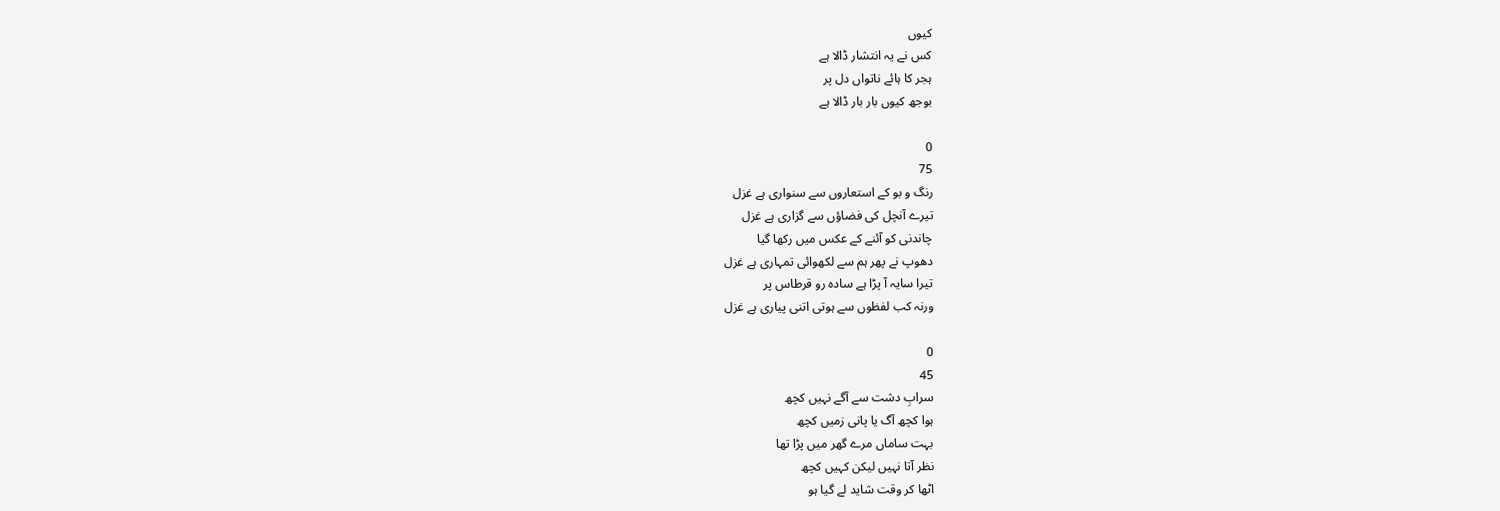کیوں
کس نے یہ انتشار ڈالا ہے
ہجر کا ہائے ناتواں دل پر
بوجھ کیوں بار بار ڈالا ہے

0
75
رنگ و بو کے استعاروں سے سنواری ہے غزل
تیرے آنچل کی فضاؤں سے گزاری ہے غزل
چاندنی کو آئنے کے عکس میں رکھا گیا
دھوپ نے پھر ہم سے لکھوائی تمہاری ہے غزل
تیرا سایہ آ پڑا ہے سادہ رو قرطاس پر
ورنہ کب لفظوں سے ہوتی اتنی پیاری ہے غزل

0
45
سرابِ دشت سے آگے نہیں کچھ
ہوا کچھ آگ یا پانی زمیں کچھ
بہت ساماں مرے گھر میں پڑا تھا
نظر آتا نہیں لیکن کہیں کچھ
اٹھا کر وقت شاید لے گیا ہو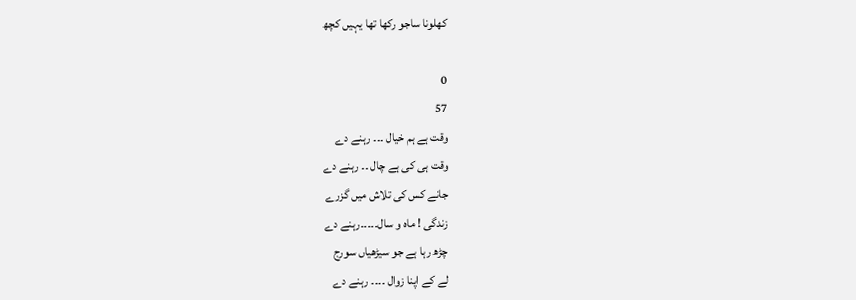کھلونا ساجو رکھا تھا یہیں کچھ

0
57
وقت ہے ہم خیال ۔۔۔ رہنے دے
وقت ہی کی ہے چال ۔۔ رہنے دے
جانے کس کی تلاش میں گزرے
زندگی ! ماہ و سال۔۔۔۔۔رہنے دے
چڑھ رہا ہے جو سیڑھیاں سورج
لے کے اپنا زوال ۔۔۔۔ رہنے دے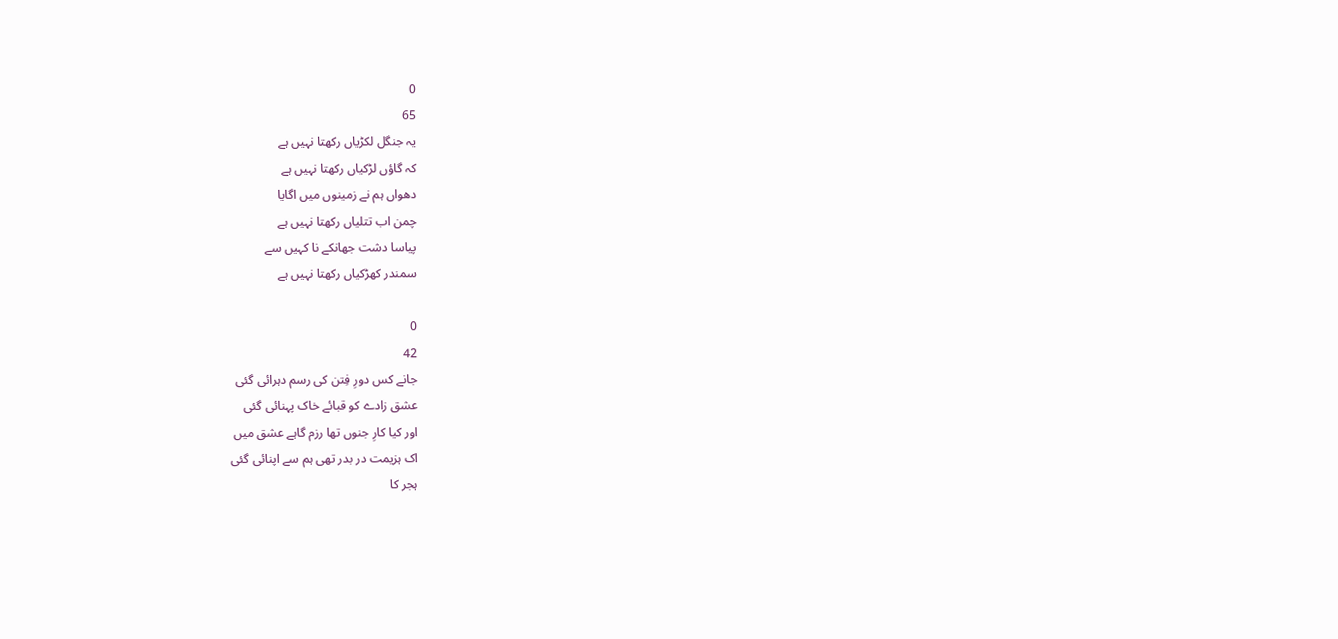0
65
یہ جنگل لکڑیاں رکھتا نہیں ہے
کہ گاؤں لڑکیاں رکھتا نہیں ہے
دھواں ہم نے زمینوں میں اگایا
چمن اب تتلیاں رکھتا نہیں ہے
پیاسا دشت جھانکے نا کہیں سے
سمندر کھڑکیاں رکھتا نہیں ہے

0
42
جانے کس دورِ فِتن کی رسم دہرائی گئی
عشق زادے کو قبائے خاک پہنائی گئی
اور کیا کارِ جنوں تھا رزم گاہے عشق میں
اک ہزیمت در بدر تھی ہم سے اپنائی گئی
ہجر کا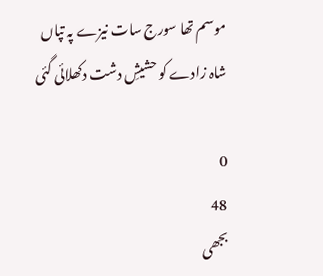موسم تھا سورج سات نیزے پہ تپاں
شاہ زادے کو حشیشِ دشت دکھلائی گئی

0
48
بجھی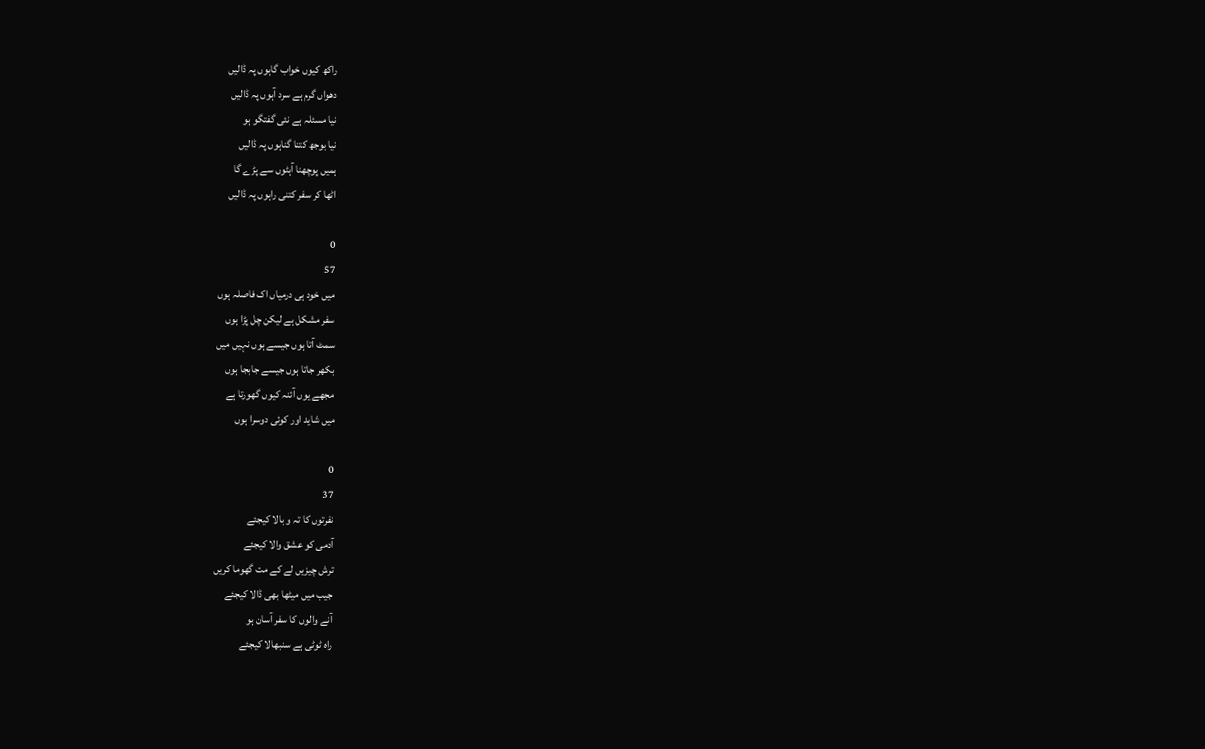راکھ کیوں خواب گاہوں پہ ڈالیں
دھواں گرم ہے سرد آہوں پہ ڈالیں
نیا مسئلہ ہے نئی گفتگو ہو
نیا بوجھ کتنا گناہوں پہ ڈالیں
ہمیں پوچھنا آہٹوں سے پڑے گا
اٹھا کر سفر کتنی راہوں پہ ڈالیں

0
57
میں خود ہی درمیاں اک فاصلہ ہوں
سفر مشکل ہے لیکن چل پڑا ہوں
سمٹ آتا ہوں جیسے ہوں نہیں میں
بکھر جاتا ہوں جیسے جابجا ہوں
مجھے یوں آئنہ کیوں گھورتا ہے
میں شاید اور کوئی دوسرا ہوں

0
37
نفرتوں کا تہ و بالا کیجئے
آدمی کو عشق والا کیجئے
ترش چیزیں لے کے مت گھوما کریں
جیب میں میٹھا بھی ڈالا کیجئے
آنے والوں کا سفر آسان ہو
راہ ٹوٹی ہے سنبھالا کیجئے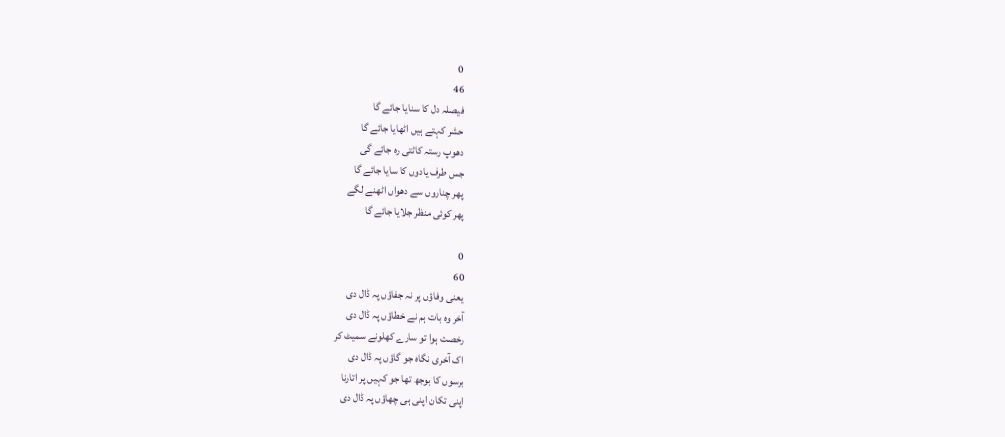0
46
فیصلہ دل کا سنایا جائے گا
حشر کہتے ہیں اٹھایا جائے گا
دھوپ رستہ کاٹتی رہ جائے گی
جس طرف یادوں کا سایا جائے گا
پھر چناروں سے دھواں اٹھنے لگے
پھر کوئی منظر جلایا جائے گا

0
60
یعنی وفاؤں پر نہ جفاؤں پہ ڈال دی
آخر وہ بات ہم نے خطاؤں پہ ڈال دی
رخصت ہوا تو سارے کھلونے سمیٹ کر
اک آخری نگاہ جو گاؤں پہ ڈال دی
برسوں کا بوجھ تھا جو کہیں پر اتارنا
اپنی تکان اپنی ہی چھاؤں پہ ڈال دی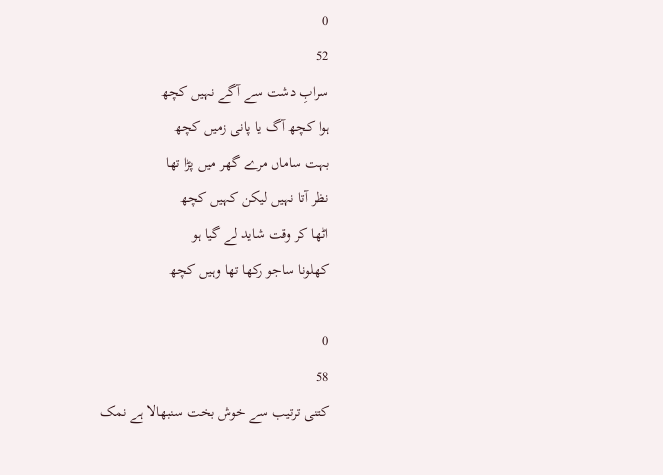0
52
سرابِ دشت سے آگے نہیں کچھ
ہوا کچھ آگ یا پانی زمیں کچھ
بہت ساماں مرے گھر میں پڑا تھا
نظر آتا نہیں لیکن کہیں کچھ
اٹھا کر وقت شاید لے گیا ہو
کھلونا ساجو رکھا تھا وہیں کچھ

0
58
کتنی ترتیب سے خوش بخت سنبھالا ہے نمک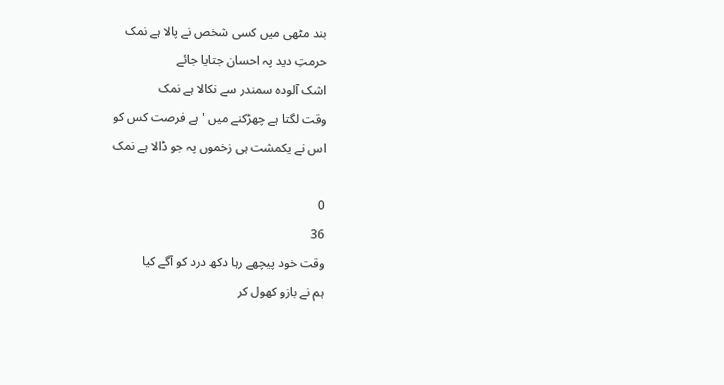بند مٹھی میں کسی شخص نے پالا ہے نمک
حرمتِ دید پہ احسان جتایا جائے
اشک آلودہ سمندر سے نکالا ہے نمک
وقت لگتا ہے چھڑکنے میں ' ہے فرصت کس کو
اس نے یکمشت ہی زخموں پہ جو ڈالا ہے نمک

0
36
وقت خود پیچھے رہا دکھ درد کو آگے کیا
ہم نے بازو کھول کر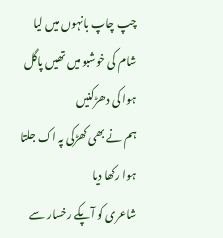چپ چاپ بانہوں میں لیا
شام کی خوشبو میں تھیں پاگل ہوا کی دھڑکنیں
ہم نے بھی کھڑکی پہ اک جلتا ہوا رکھا دیا
شاعری کو آپکے رخسار سے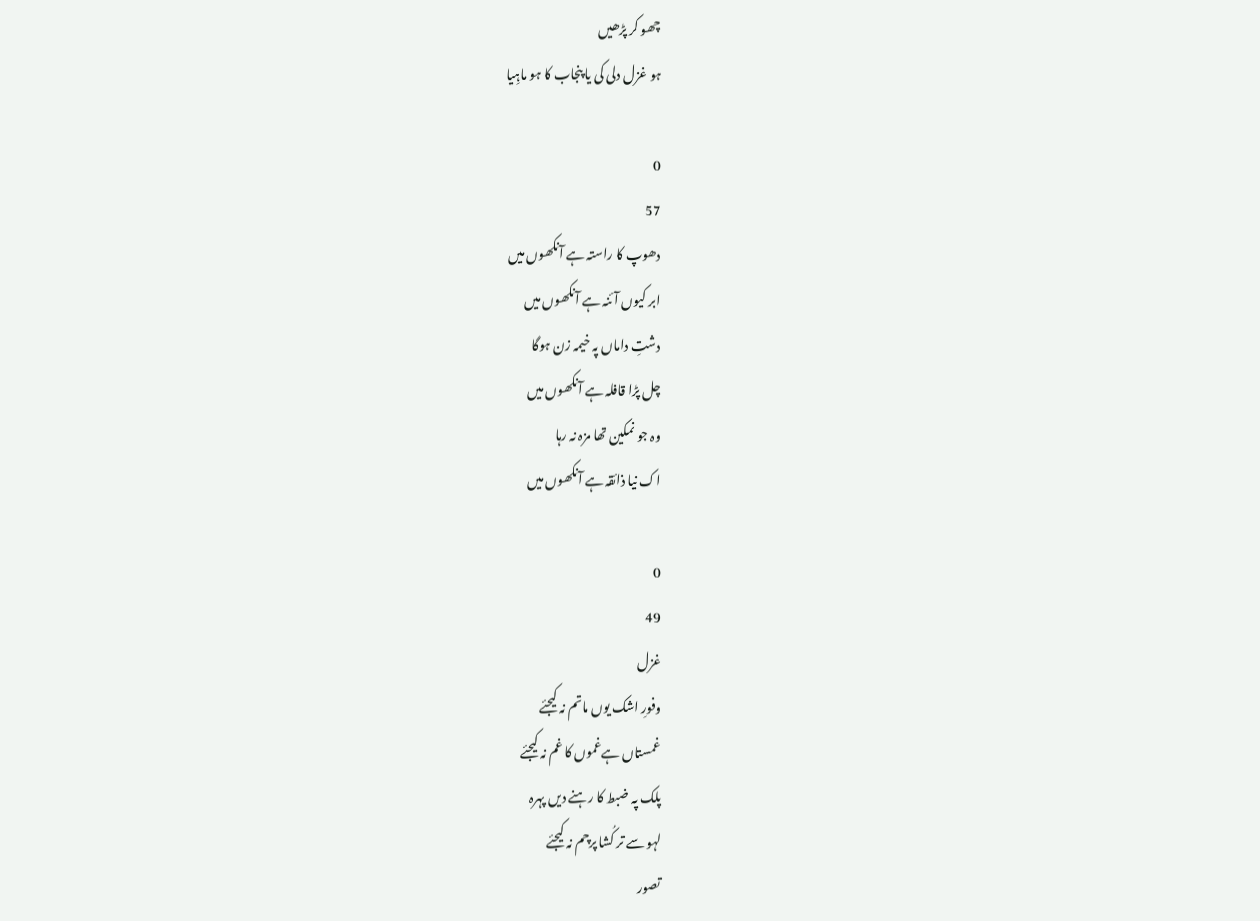چھو کر پڑھیں
ہو غزل دلی کی یا پنجاب کا ہو ماہِیا

0
57
دھوپ کا راستہ ہے آنکھوں میں
ابر کیوں آئنہ ہے آنکھوں میں
دشتِ داماں پہ خیمہ زن ہوگا
چل پڑا قافلہ ہے آنکھوں میں
وہ جو نمکین تھا مزہ نہ رہا
اک نیا ذائقہ ہے آنکھوں میں

0
49
غزل
وفورِ اشک یوں ماتم نہ کیجئے
غمستاں ہےغموں کا غم نہ کیجئے
پلک پہ ضبط کا رہنے دیں پہرہ
لہو سے تر کُشا پرچم نہ کیجئے
تصور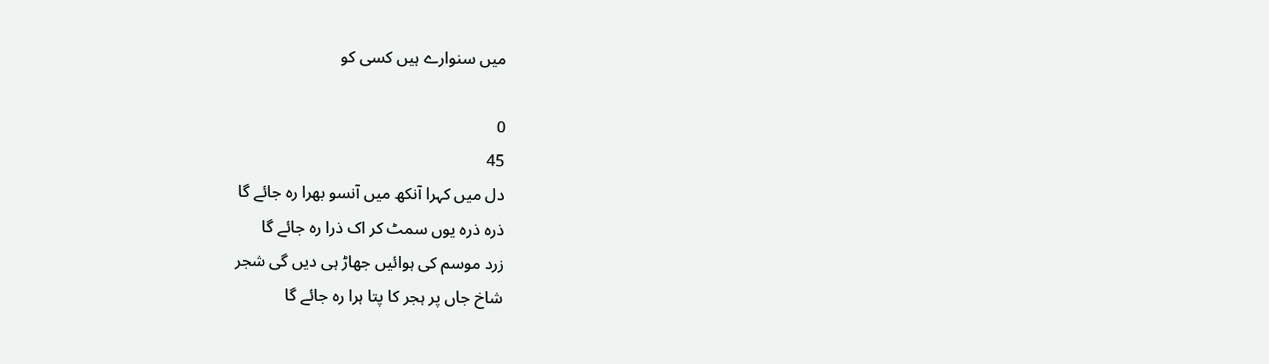میں سنوارے ہیں کسی کو

0
45
دل میں کہرا آنکھ میں آنسو بھرا رہ جائے گا
ذرہ ذرہ یوں سمٹ کر اک ذرا رہ جائے گا
زرد موسم کی ہوائیں جھاڑ ہی دیں گی شجر
شاخ جاں پر ہجر کا پتا ہرا رہ جائے گا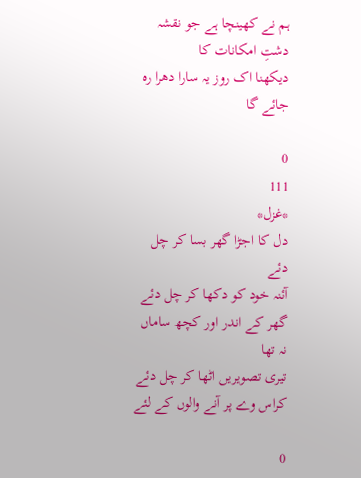ہم نے کھینچا ہے جو نقشہ دشتِ امکانات کا
دیکھنا اک روز یہ سارا دھرا رہ جائے گا

0
111
*غزل*
دل کا اجڑا گھر بسا کر چل دئے
آئنہ خود کو دکھا کر چل دئے
گھر کے اندر اور کچھ ساماں نہ تھا
تیری تصویریں اٹھا کر چل دئے
کراس وے پر آنے والوں کے لئے

0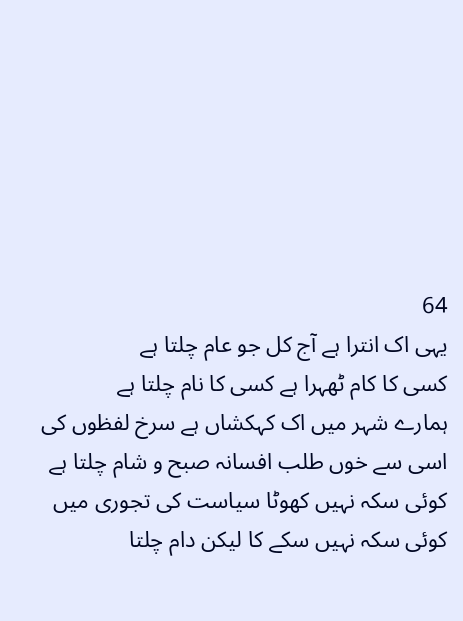64
یہی اک انترا ہے آج کل جو عام چلتا ہے
کسی کا کام ٹھہرا ہے کسی کا نام چلتا ہے
ہمارے شہر میں اک کہکشاں ہے سرخ لفظوں کی
اسی سے خوں طلب افسانہ صبح و شام چلتا ہے
کوئی سکہ نہیں کھوٹا سیاست کی تجوری میں
کوئی سکہ نہیں سکے کا لیکن دام چلتا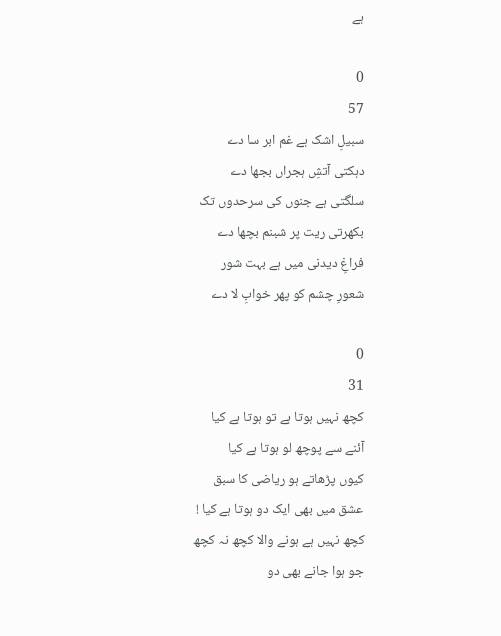ہے

0
57
سبیلِ اشک ہے غم ابر سا دے
دہکتی آتشِ ہجراں بجھا دے
سلگتی ہے جنوں کی سرحدوں تک
بکھرتی ریت پر شبنم بچھا دے
فراغِ دیدنی میں ہے بہت شور
شعورِ چشم کو پھر خوابِ لا دے

0
31
کچھ نہیں ہوتا ہے تو ہوتا ہے کیا
آئنے سے پوچھ لو ہوتا ہے کیا
کیوں پڑھاتے ہو ریاضی کا سبق
عشق میں بھی ایک دو ہوتا ہے کیا !
کچھ نہیں ہے ہونے والا کچھ نہ کچھ
جو ہوا جانے بھی دو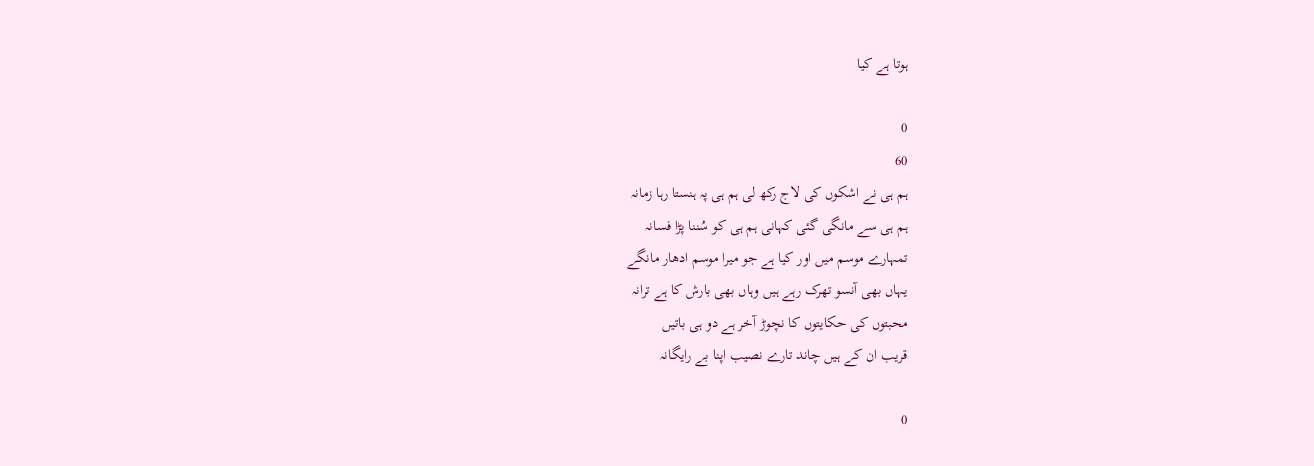ہوتا ہے کیا

0
60
ہم ہی نے اشکوں کی لاج رکھ لی ہم ہی پہ ہنستا رہا زمانہ
ہم ہی سے مانگی گئی کہانی ہم ہی کو سُننا پڑا فسانہ
تمہارے موسم میں اور کیا ہے جو میرا موسم ادھار مانگے
یہاں بھی آنسو تھرک رہے ہیں وہاں بھی بارش کا ہے ترانہ
محبتوں کی حکایتوں کا نچوڑ آخر ہے دو ہی باتیں
قریب ان کے ہیں چاند تارے نصیب اپنا بے رایگانہ

0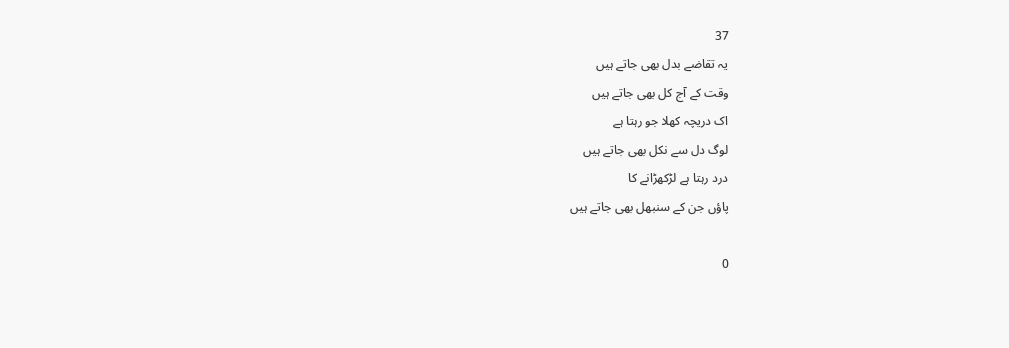37
یہ تقاضے بدل بھی جاتے ہیں
وقت کے آج کل بھی جاتے ہیں
اک دریچہ کھلا جو رہتا ہے
لوگ دل سے نکل بھی جاتے ہیں
درد رہتا ہے لڑکھڑانے کا
پاؤں جن کے سنبھل بھی جاتے ہیں

0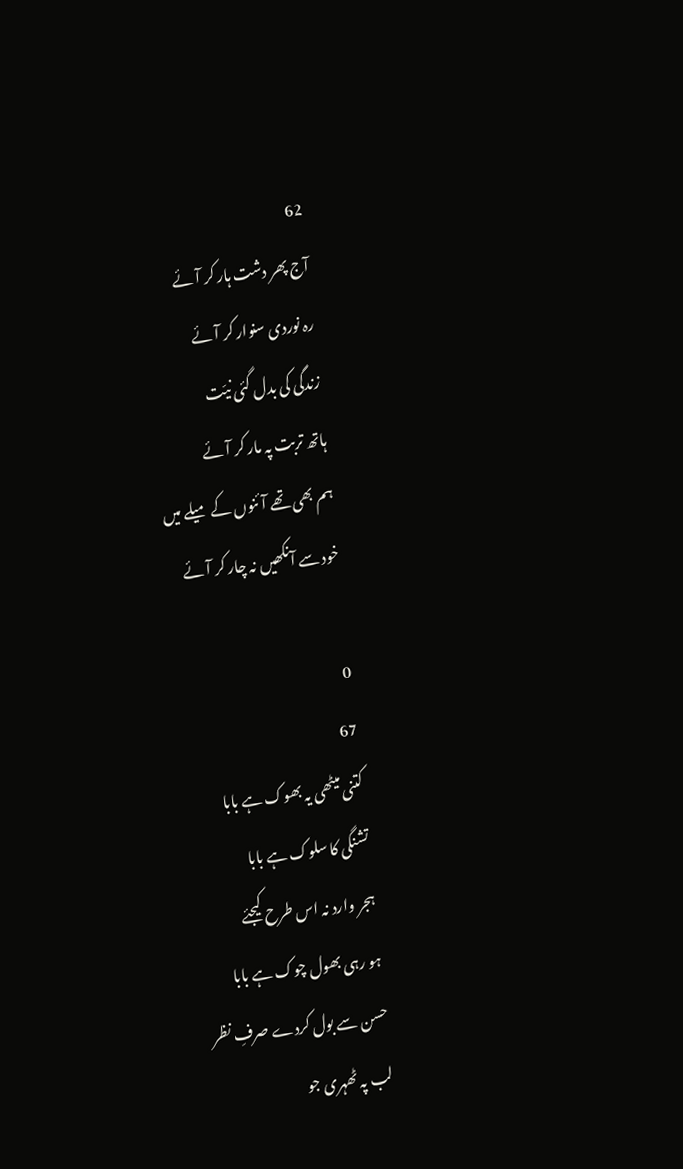62
آج پھر دشت ہار کر آئے
رہ نوردی سنوار کر آئے
زندگی کی بدل گئی نیّت
ہاتھ تربت پہ مار کر آئے
ہم بھی تھے آئنوں کے میلے میں
خود سے آنکھیں نہ چار کر آئے

0
67
کتنی میٹھی یہ بھوک ہے بابا
تشنگی کا سلوک ہے بابا
ہجر وارد نہ اس طرح کیجئے
ہو رہی بھول چوک ہے بابا
حسن سے بول کردے صرفِ نظر
لب پہ ٹھہری جو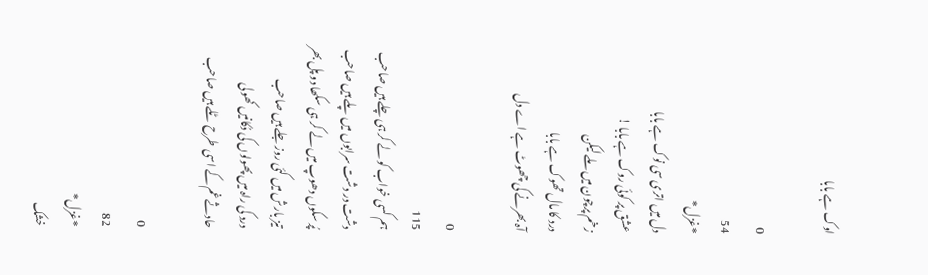اوک ہے بابا

0
54
*غزل*
دل میں اتری سی نوک ہے بابا
عشق پر کوئی روک ہے بابا !
زخم پرچون میں ملے لیکن
درد کا مال تھوک ہے بابا
آہ بھرنے کی چھوٹ ہے اے دل

0
115
ہم کسی خواب کو لے کر ہی چلے ہیں صاحب
دشت در دشت سرابوں میں پلے ہیں صاحب
پُر سکوں دھوپ میں لے کر ہی سکھا دو پل بھر
تیز بارش میں کئی روز جلے ہیں صاحب
درد کی راہ میں پھولوں کی دُکانیں کھولی
حادثے غم کے اسی طرح ٹلے ہیں صاحب

0
82
*غزل*
خشک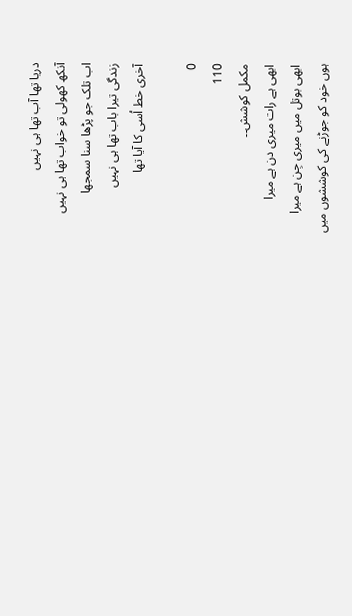دریا تھا آب تھا ہی نہیں
آنکھ کھولی تو خواب تھا ہی نہیں
اب تلک جو پڑھا سنا سمجھا
زندگی تیرا باب تھا ہی نہیں
آخری خط اُسی کا آیا تھا

0
110
مکمل کوشش۔۔
ابھی ہے رات میری دن ہے میرا
ابھی بوتل میں میری جِن ہے میرا
ہوں خود کو جوڑنے کی کوششوں میں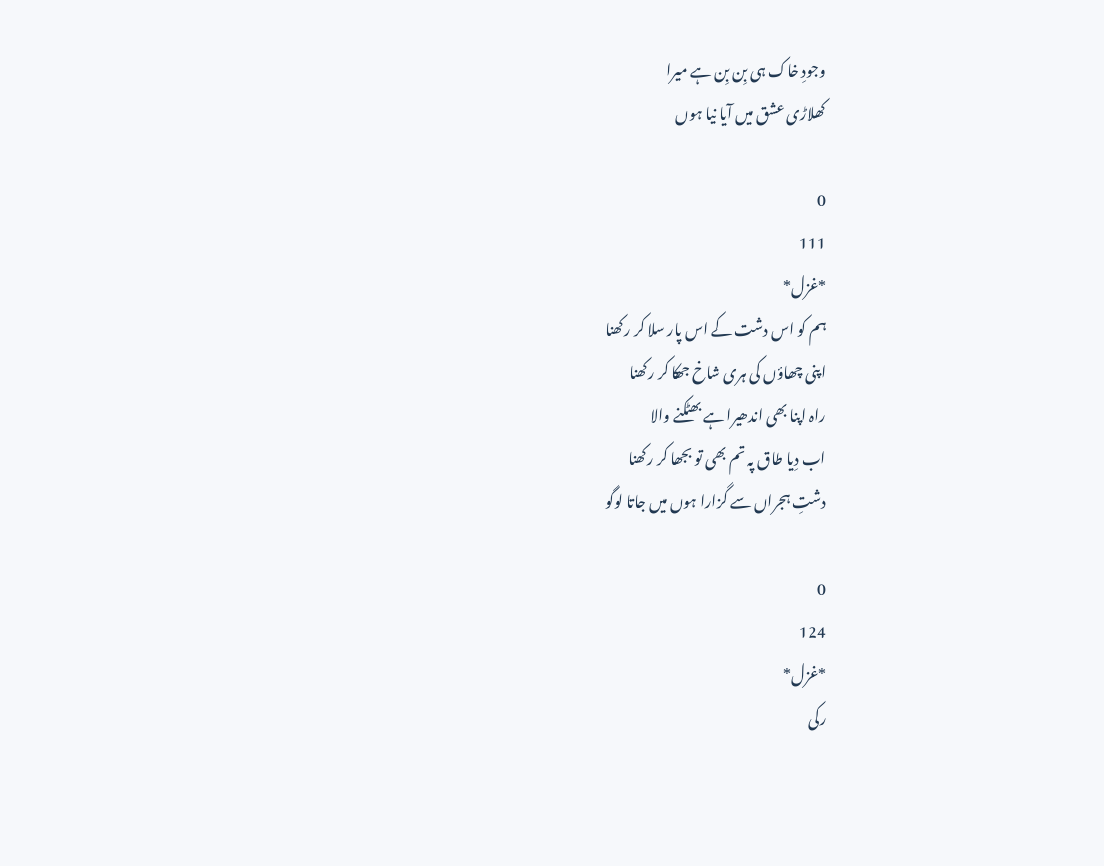وجودِ خاک ہی بِن بِن ہے میرا
کھلاڑی عشق میں آیا نیا ہوں

0
111
*غزل*
ہم کو اس دشت کے اس پار سلا کر رکھنا
اپنی چھاؤں کی ہری شاخ جھکا کر رکھنا
راہ اپنا بھی اندھیرا ہے بھٹکنے والا
اب دِیا طاق پہ تم بھی تو بجھا کر رکھنا
دشتِ ہجراں سے گزارا ہوں میں جاتا لوگو

0
124
*غزل*
رکی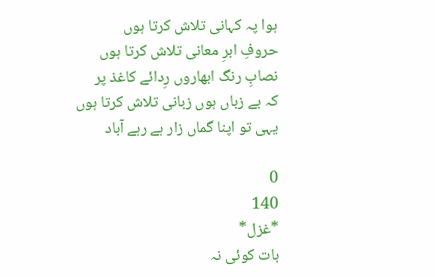ہوا پہ کہانی تلاش کرتا ہوں
حروفِ ابرِ معانی تلاش کرتا ہوں
نصابِ رنگ ابھاروں رِدائے کاغذ پر
کہ بے زباں ہوں زبانی تلاش کرتا ہوں
یہی تو اپنا گماں زار ہے رہے آباد

0
140
*غزل*
بات کوئی نہ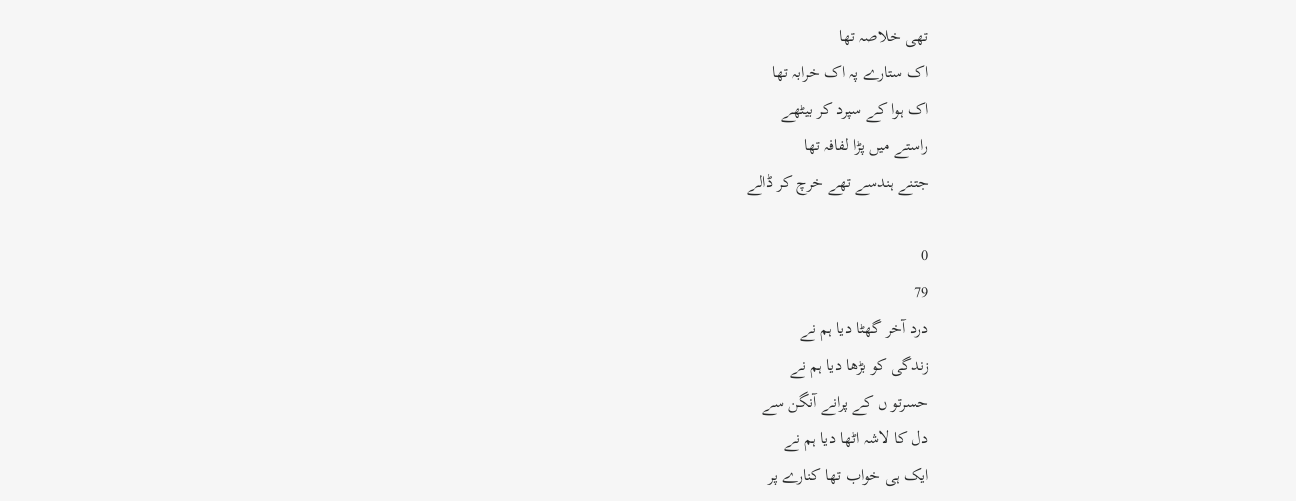تھی خلاصہ تھا
اک ستارے پہ اک خرابہ تھا
اک ہوا کے سپرد کر بیٹھے
راستے میں پڑا لفافہ تھا
جتنے ہندسے تھے خرچ کر ڈالے

0
79
درد آخر گھٹا دیا ہم نے
زندگی کو بڑھا دیا ہم نے
حسرتو ں کے پرانے آنگن سے
دل کا لاشہ اٹھا دیا ہم نے
ایک ہی خواب تھا کنارے پر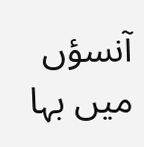آنسؤں میں بہا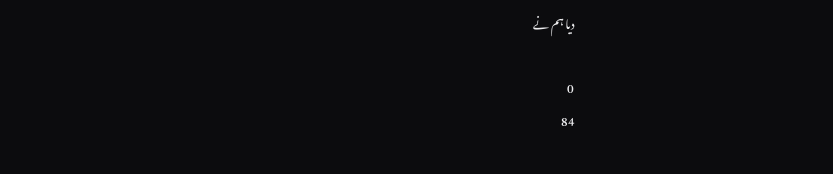دیا ہم نے

0
84